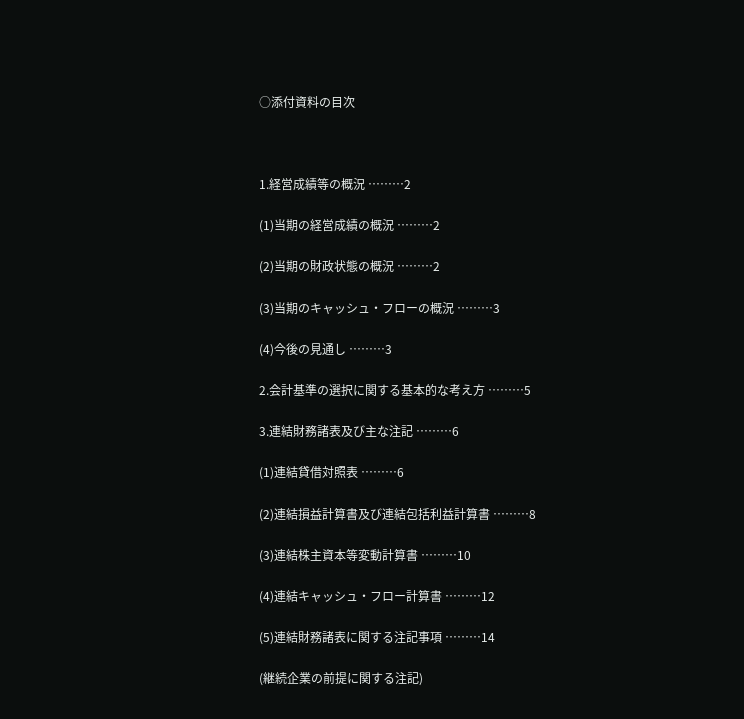○添付資料の目次



1.経営成績等の概況 ………2

(1)当期の経営成績の概況 ………2

(2)当期の財政状態の概況 ………2

(3)当期のキャッシュ・フローの概況 ………3

(4)今後の見通し ………3

2.会計基準の選択に関する基本的な考え方 ………5

3.連結財務諸表及び主な注記 ………6

(1)連結貸借対照表 ………6

(2)連結損益計算書及び連結包括利益計算書 ………8

(3)連結株主資本等変動計算書 ………10

(4)連結キャッシュ・フロー計算書 ………12

(5)連結財務諸表に関する注記事項 ………14

(継続企業の前提に関する注記)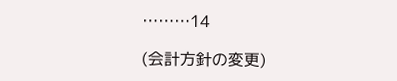………14

(会計方針の変更)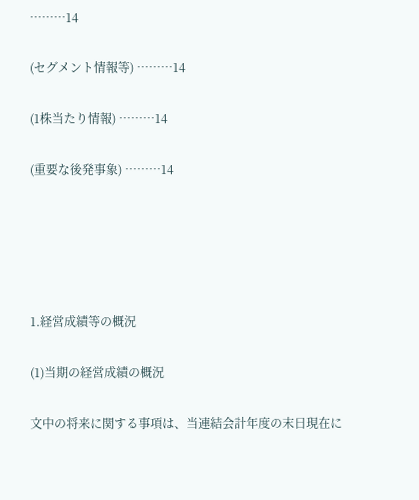………14

(セグメント情報等) ………14

(1株当たり情報) ………14

(重要な後発事象) ………14





1.経営成績等の概況

(1)当期の経営成績の概況

文中の将来に関する事項は、当連結会計年度の末日現在に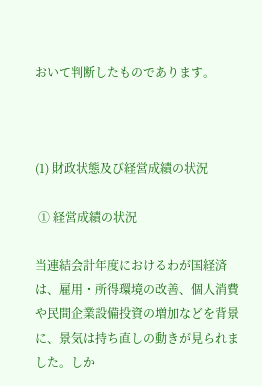おいて判断したものであります。



(1) 財政状態及び経営成績の状況

 ① 経営成績の状況

当連結会計年度におけるわが国経済は、雇用・所得環境の改善、個人消費や民間企業設備投資の増加などを背景に、景気は持ち直しの動きが見られました。しか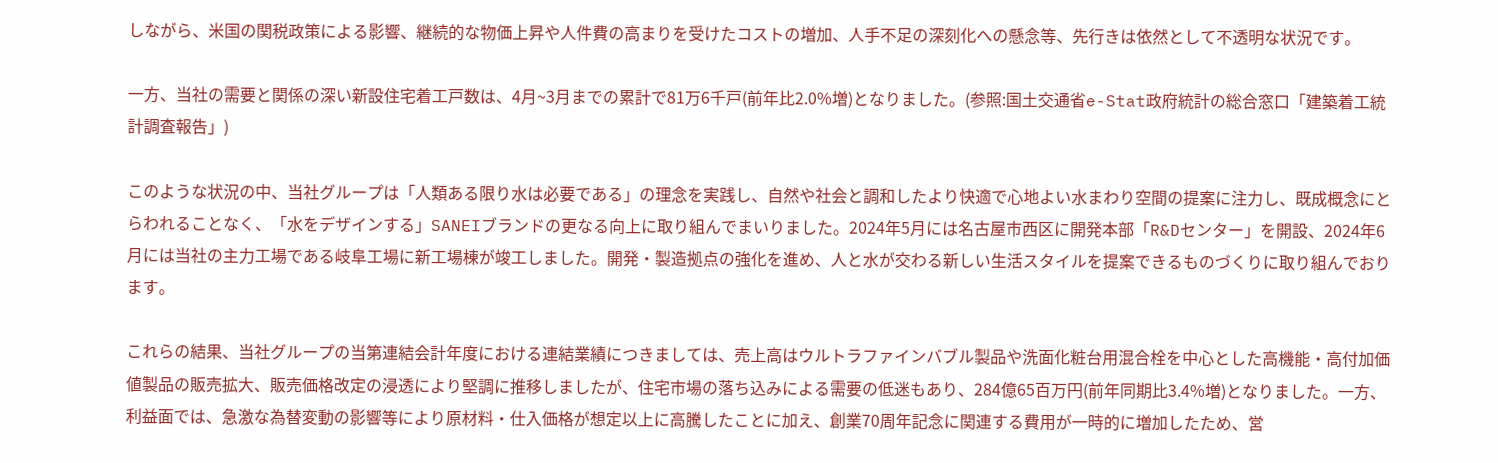しながら、米国の関税政策による影響、継続的な物価上昇や人件費の高まりを受けたコストの増加、人手不足の深刻化への懸念等、先行きは依然として不透明な状況です。

一方、当社の需要と関係の深い新設住宅着工戸数は、4月~3月までの累計で81万6千戸(前年比2.0%増)となりました。(参照:国土交通省e-Stat政府統計の総合窓口「建築着工統計調査報告」)

このような状況の中、当社グループは「人類ある限り水は必要である」の理念を実践し、自然や社会と調和したより快適で心地よい水まわり空間の提案に注力し、既成概念にとらわれることなく、「水をデザインする」SANEIブランドの更なる向上に取り組んでまいりました。2024年5月には名古屋市西区に開発本部「R&Dセンター」を開設、2024年6月には当社の主力工場である岐阜工場に新工場棟が竣工しました。開発・製造拠点の強化を進め、人と水が交わる新しい生活スタイルを提案できるものづくりに取り組んでおります。

これらの結果、当社グループの当第連結会計年度における連結業績につきましては、売上高はウルトラファインバブル製品や洗面化粧台用混合栓を中心とした高機能・高付加価値製品の販売拡大、販売価格改定の浸透により堅調に推移しましたが、住宅市場の落ち込みによる需要の低迷もあり、284億65百万円(前年同期比3.4%増)となりました。一方、利益面では、急激な為替変動の影響等により原材料・仕入価格が想定以上に高騰したことに加え、創業70周年記念に関連する費用が一時的に増加したため、営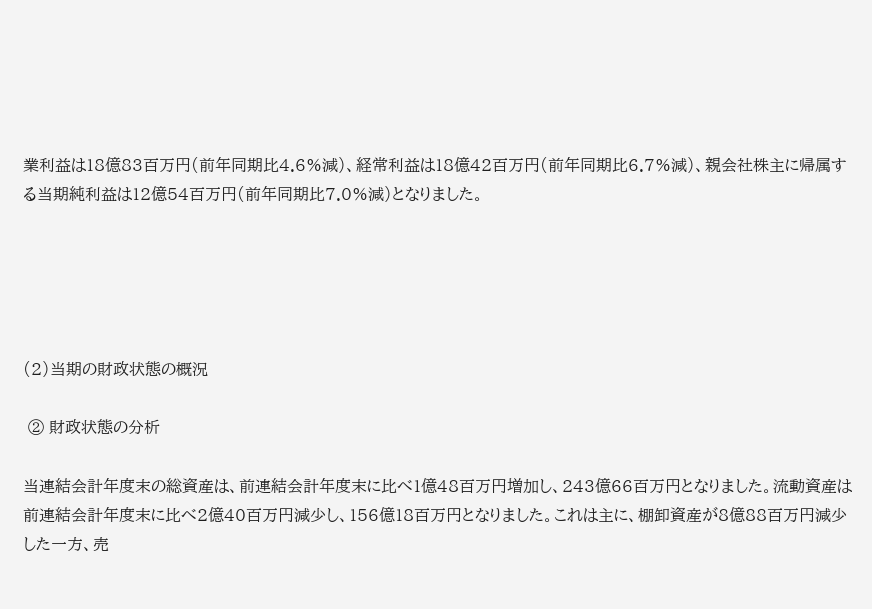業利益は18億83百万円(前年同期比4.6%減)、経常利益は18億42百万円(前年同期比6.7%減)、親会社株主に帰属する当期純利益は12億54百万円(前年同期比7.0%減)となりました。





(2)当期の財政状態の概況

 ② 財政状態の分析

当連結会計年度末の総資産は、前連結会計年度末に比べ1億48百万円増加し、243億66百万円となりました。流動資産は前連結会計年度末に比べ2億40百万円減少し、156億18百万円となりました。これは主に、棚卸資産が8億88百万円減少した一方、売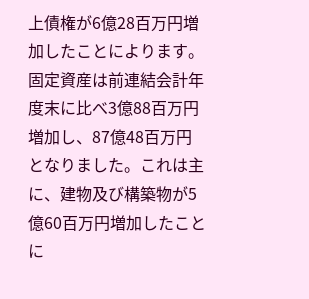上債権が6億28百万円増加したことによります。固定資産は前連結会計年度末に比べ3億88百万円増加し、87億48百万円となりました。これは主に、建物及び構築物が5億60百万円増加したことに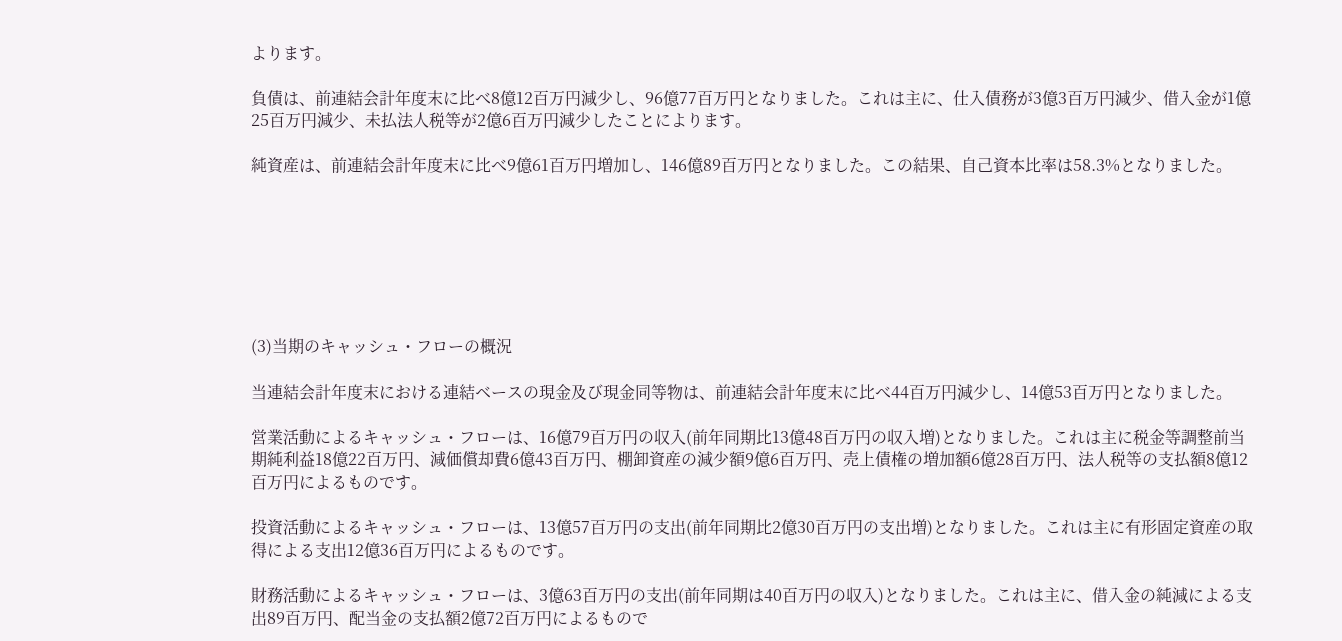よります。

負債は、前連結会計年度末に比べ8億12百万円減少し、96億77百万円となりました。これは主に、仕入債務が3億3百万円減少、借入金が1億25百万円減少、未払法人税等が2億6百万円減少したことによります。

純資産は、前連結会計年度末に比べ9億61百万円増加し、146億89百万円となりました。この結果、自己資本比率は58.3%となりました。







(3)当期のキャッシュ・フローの概況

当連結会計年度末における連結ベースの現金及び現金同等物は、前連結会計年度末に比べ44百万円減少し、14億53百万円となりました。

営業活動によるキャッシュ・フローは、16億79百万円の収入(前年同期比13億48百万円の収入増)となりました。これは主に税金等調整前当期純利益18億22百万円、減価償却費6億43百万円、棚卸資産の減少額9億6百万円、売上債権の増加額6億28百万円、法人税等の支払額8億12百万円によるものです。

投資活動によるキャッシュ・フローは、13億57百万円の支出(前年同期比2億30百万円の支出増)となりました。これは主に有形固定資産の取得による支出12億36百万円によるものです。

財務活動によるキャッシュ・フローは、3億63百万円の支出(前年同期は40百万円の収入)となりました。これは主に、借入金の純減による支出89百万円、配当金の支払額2億72百万円によるもので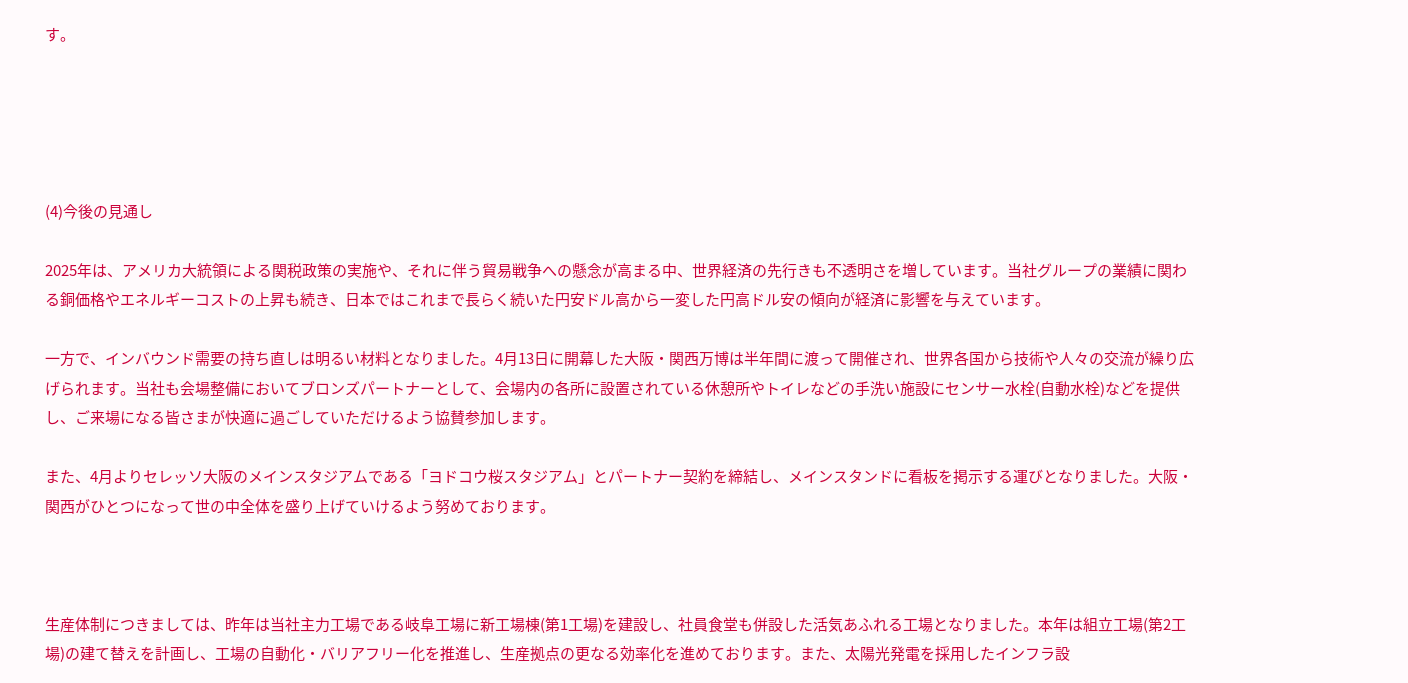す。





(4)今後の見通し

2025年は、アメリカ大統領による関税政策の実施や、それに伴う貿易戦争への懸念が高まる中、世界経済の先行きも不透明さを増しています。当社グループの業績に関わる銅価格やエネルギーコストの上昇も続き、日本ではこれまで長らく続いた円安ドル高から一変した円高ドル安の傾向が経済に影響を与えています。

一方で、インバウンド需要の持ち直しは明るい材料となりました。4月13日に開幕した大阪・関西万博は半年間に渡って開催され、世界各国から技術や人々の交流が繰り広げられます。当社も会場整備においてブロンズパートナーとして、会場内の各所に設置されている休憩所やトイレなどの手洗い施設にセンサー水栓(自動水栓)などを提供し、ご来場になる皆さまが快適に過ごしていただけるよう協賛参加します。

また、4月よりセレッソ大阪のメインスタジアムである「ヨドコウ桜スタジアム」とパートナー契約を締結し、メインスタンドに看板を掲示する運びとなりました。大阪・関西がひとつになって世の中全体を盛り上げていけるよう努めております。



生産体制につきましては、昨年は当社主力工場である岐阜工場に新工場棟(第1工場)を建設し、社員食堂も併設した活気あふれる工場となりました。本年は組立工場(第2工場)の建て替えを計画し、工場の自動化・バリアフリー化を推進し、生産拠点の更なる効率化を進めております。また、太陽光発電を採用したインフラ設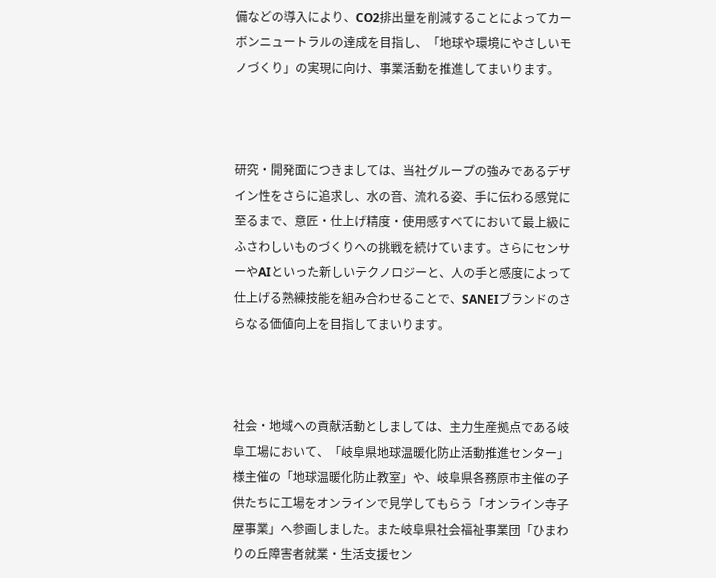備などの導入により、CO2排出量を削減することによってカーボンニュートラルの達成を目指し、「地球や環境にやさしいモノづくり」の実現に向け、事業活動を推進してまいります。



研究・開発面につきましては、当社グループの強みであるデザイン性をさらに追求し、水の音、流れる姿、手に伝わる感覚に至るまで、意匠・仕上げ精度・使用感すべてにおいて最上級にふさわしいものづくりへの挑戦を続けています。さらにセンサーやAIといった新しいテクノロジーと、人の手と感度によって仕上げる熟練技能を組み合わせることで、SANEIブランドのさらなる価値向上を目指してまいります。



社会・地域への貢献活動としましては、主力生産拠点である岐阜工場において、「岐阜県地球温暖化防止活動推進センター」様主催の「地球温暖化防止教室」や、岐阜県各務原市主催の子供たちに工場をオンラインで見学してもらう「オンライン寺子屋事業」へ参画しました。また岐阜県社会福祉事業団「ひまわりの丘障害者就業・生活支援セン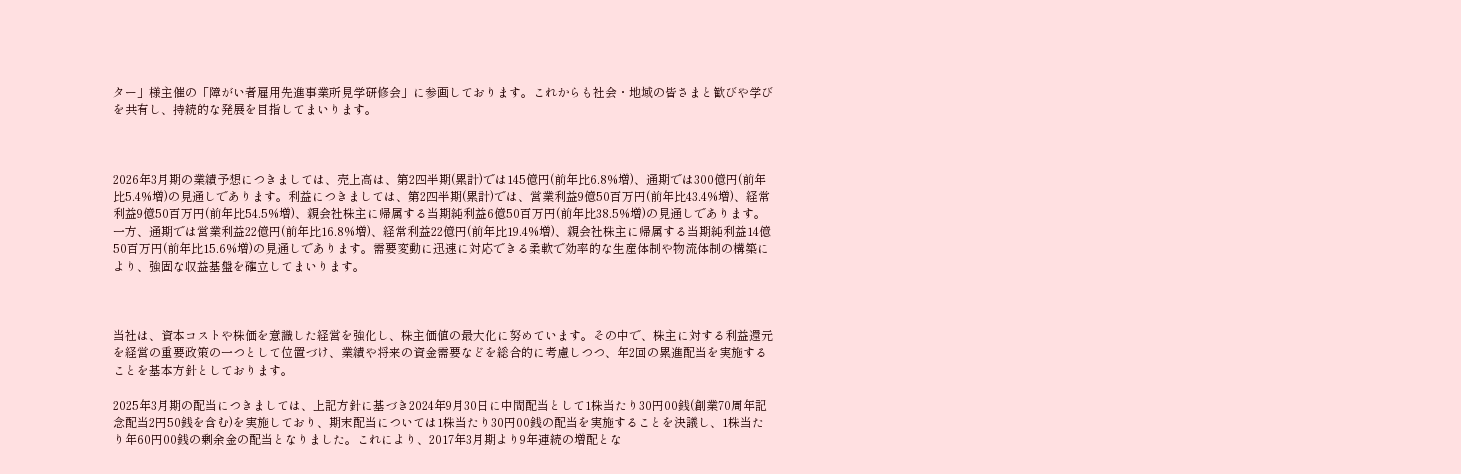ター」様主催の「障がい者雇用先進事業所見学研修会」に参画しております。これからも社会・地域の皆さまと歓びや学びを共有し、持続的な発展を目指してまいります。



2026年3月期の業績予想につきましては、売上高は、第2四半期(累計)では145億円(前年比6.8%増)、通期では300億円(前年比5.4%増)の見通しであります。利益につきましては、第2四半期(累計)では、営業利益9億50百万円(前年比43.4%増)、経常利益9億50百万円(前年比54.5%増)、親会社株主に帰属する当期純利益6億50百万円(前年比38.5%増)の見通しであります。一方、通期では営業利益22億円(前年比16.8%増)、経常利益22億円(前年比19.4%増)、親会社株主に帰属する当期純利益14億50百万円(前年比15.6%増)の見通しであります。需要変動に迅速に対応できる柔軟で効率的な生産体制や物流体制の構築により、強固な収益基盤を確立してまいります。



当社は、資本コストや株価を意識した経営を強化し、株主価値の最大化に努めています。その中で、株主に対する利益還元を経営の重要政策の一つとして位置づけ、業績や将来の資金需要などを総合的に考慮しつつ、年2回の累進配当を実施することを基本方針としております。

2025年3月期の配当につきましては、上記方針に基づき2024年9月30日に中間配当として1株当たり30円00銭(創業70周年記念配当2円50銭を含む)を実施しており、期末配当については1株当たり30円00銭の配当を実施することを決議し、1株当たり年60円00銭の剰余金の配当となりました。これにより、2017年3月期より9年連続の増配とな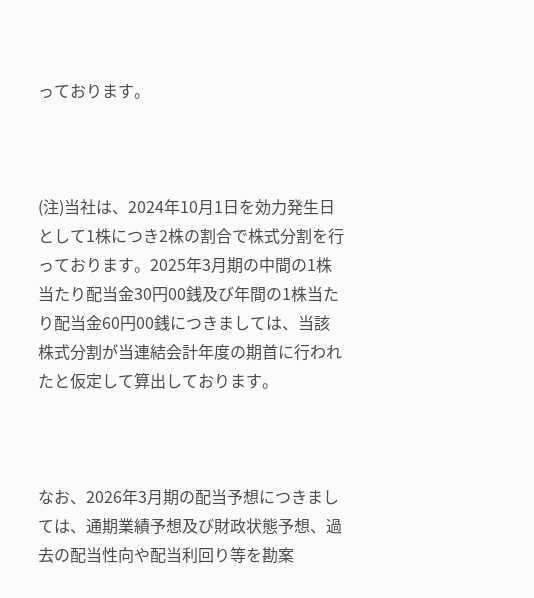っております。



(注)当社は、2024年10月1日を効力発生日として1株につき2株の割合で株式分割を行っております。2025年3月期の中間の1株当たり配当金30円00銭及び年間の1株当たり配当金60円00銭につきましては、当該株式分割が当連結会計年度の期首に行われたと仮定して算出しております。



なお、2026年3月期の配当予想につきましては、通期業績予想及び財政状態予想、過去の配当性向や配当利回り等を勘案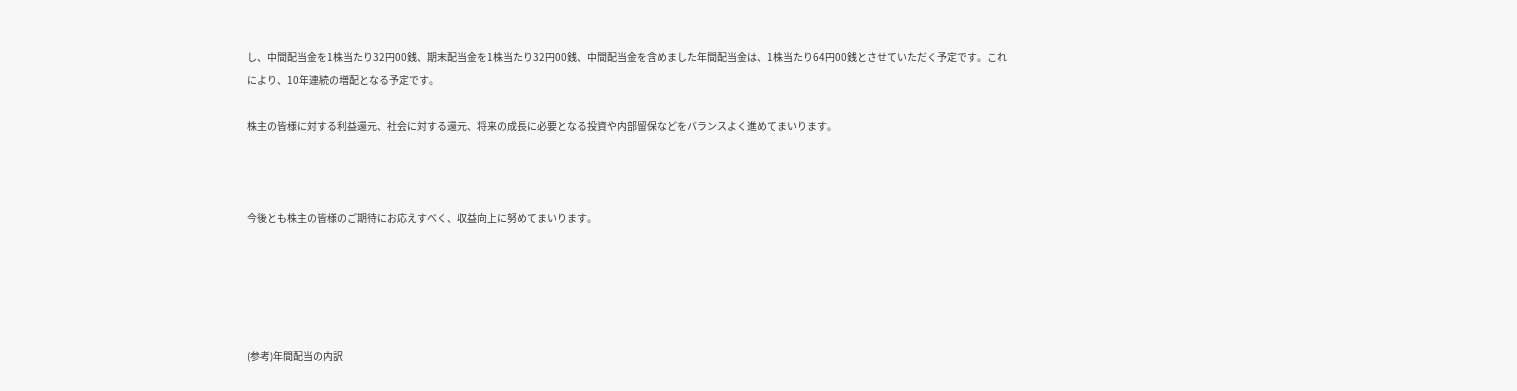し、中間配当金を1株当たり32円00銭、期末配当金を1株当たり32円00銭、中間配当金を含めました年間配当金は、1株当たり64円00銭とさせていただく予定です。これにより、10年連続の増配となる予定です。

株主の皆様に対する利益還元、社会に対する還元、将来の成長に必要となる投資や内部留保などをバランスよく進めてまいります。



今後とも株主の皆様のご期待にお応えすべく、収益向上に努めてまいります。





(参考)年間配当の内訳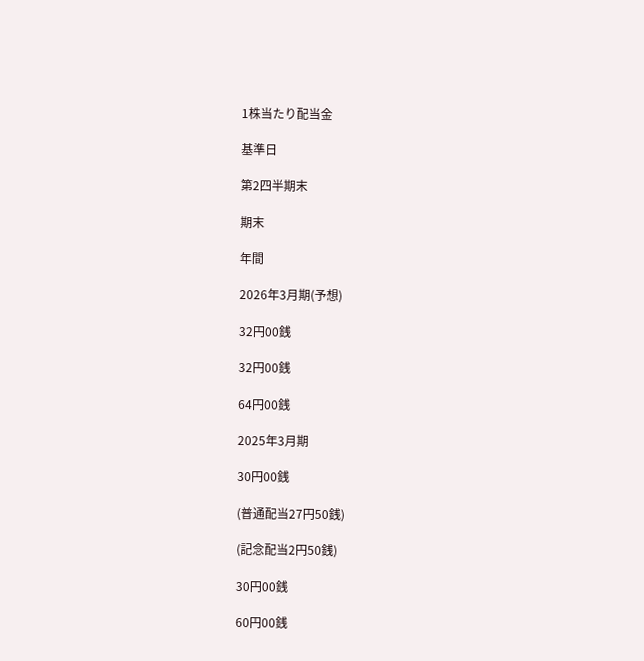1株当たり配当金

基準日

第2四半期末

期末

年間

2026年3月期(予想)

32円00銭

32円00銭

64円00銭

2025年3月期

30円00銭

(普通配当27円50銭)

(記念配当2円50銭)

30円00銭

60円00銭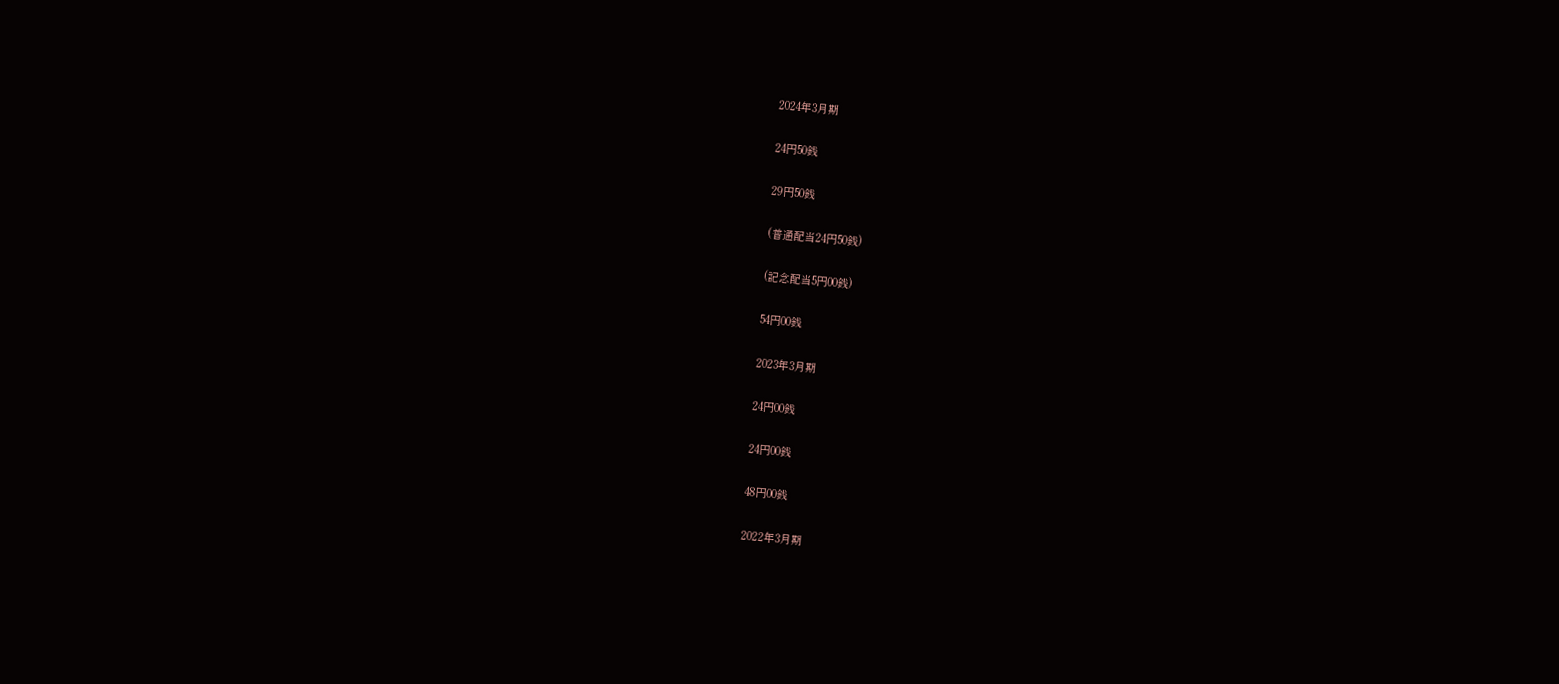2024年3月期

24円50銭

29円50銭

(普通配当24円50銭)

(記念配当5円00銭)

54円00銭

2023年3月期

24円00銭

24円00銭

48円00銭

2022年3月期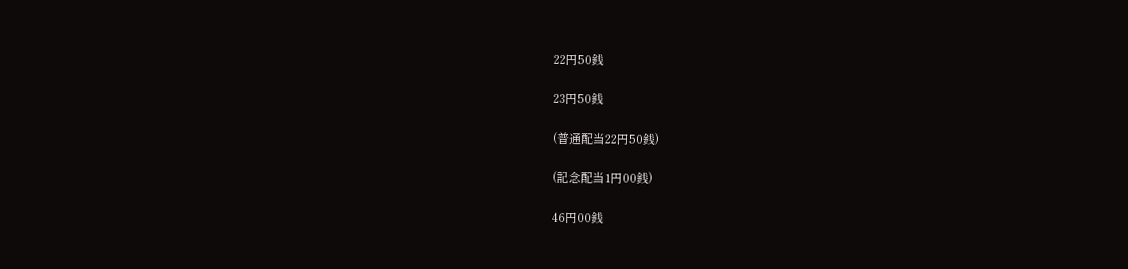22円50銭

23円50銭

(普通配当22円50銭)

(記念配当1円00銭)

46円00銭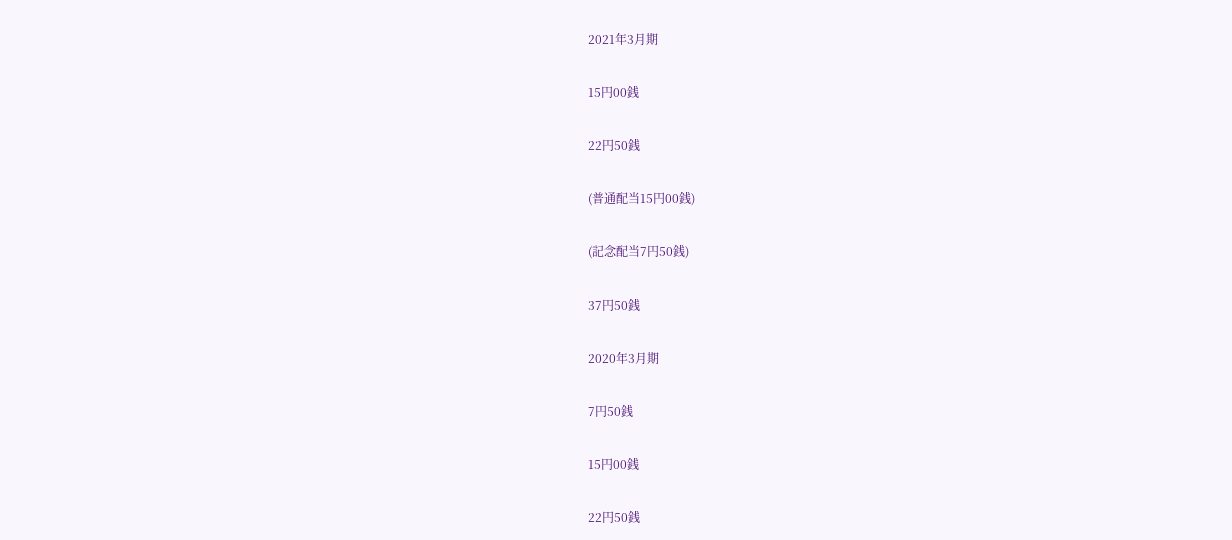2021年3月期

15円00銭

22円50銭

(普通配当15円00銭)

(記念配当7円50銭)

37円50銭

2020年3月期

7円50銭

15円00銭

22円50銭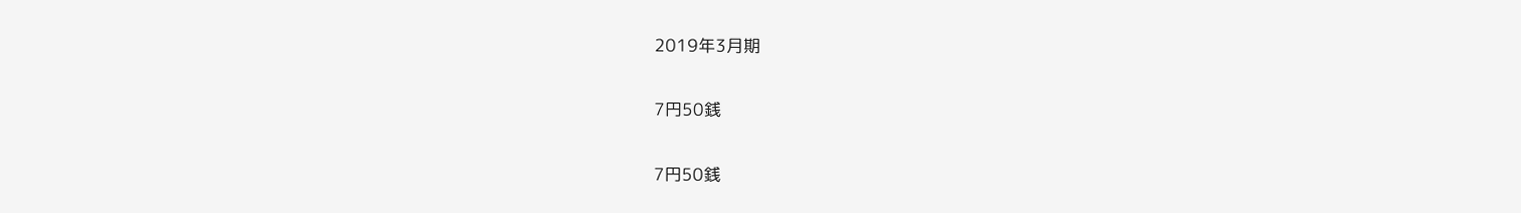2019年3月期

7円50銭

7円50銭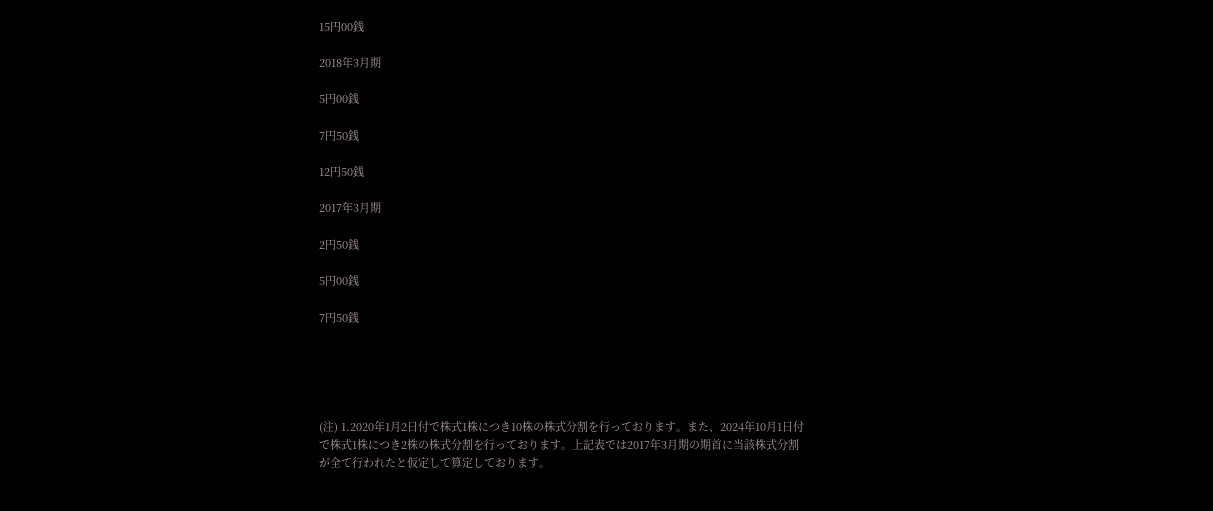15円00銭

2018年3月期

5円00銭

7円50銭

12円50銭

2017年3月期

2円50銭

5円00銭

7円50銭





(注) 1.2020年1月2日付で株式1株につき10株の株式分割を行っております。また、2024年10月1日付で株式1株につき2株の株式分割を行っております。上記表では2017年3月期の期首に当該株式分割が全て行われたと仮定して算定しております。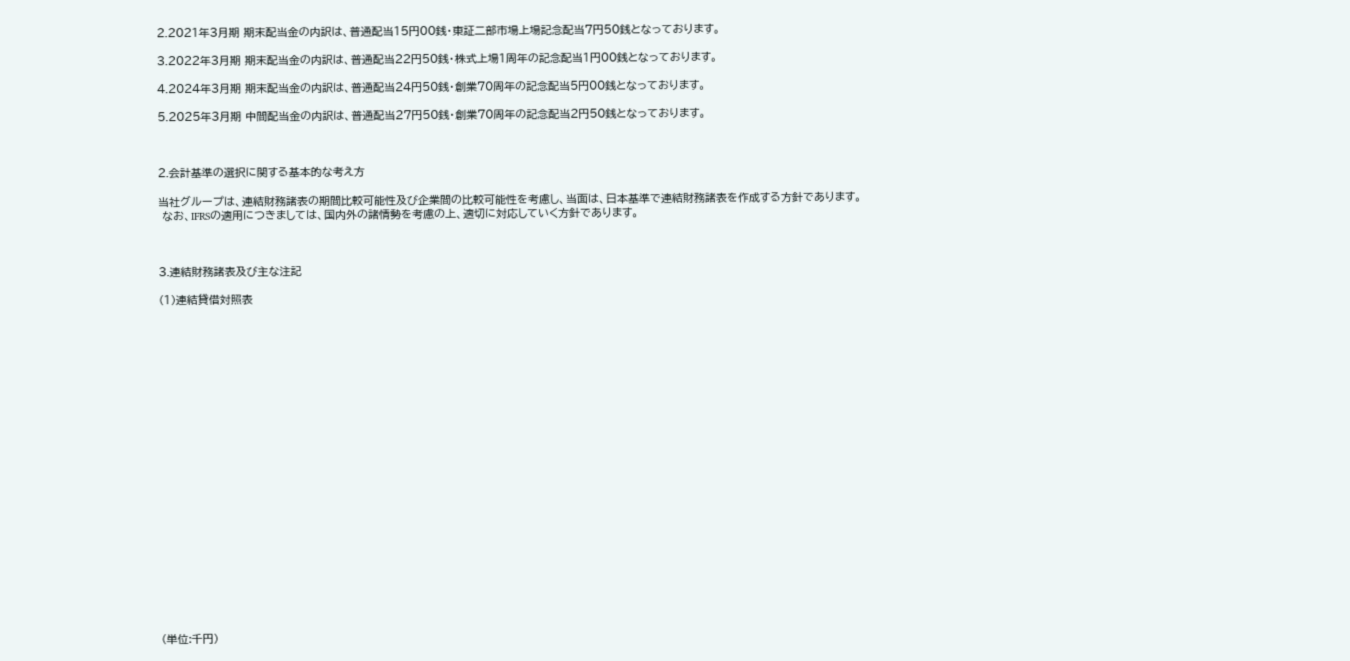2.2021年3月期 期末配当金の内訳は、普通配当15円00銭・東証二部市場上場記念配当7円50銭となっております。

3.2022年3月期 期末配当金の内訳は、普通配当22円50銭・株式上場1周年の記念配当1円00銭となっております。

4.2024年3月期 期末配当金の内訳は、普通配当24円50銭・創業70周年の記念配当5円00銭となっております。

5.2025年3月期 中間配当金の内訳は、普通配当27円50銭・創業70周年の記念配当2円50銭となっております。



2.会計基準の選択に関する基本的な考え方

当社グループは、連結財務諸表の期間比較可能性及び企業間の比較可能性を考慮し、当面は、日本基準で連結財務諸表を作成する方針であります。
 なお、IFRSの適用につきましては、国内外の諸情勢を考慮の上、適切に対応していく方針であります。



3.連結財務諸表及び主な注記

(1)連結貸借対照表























(単位:千円)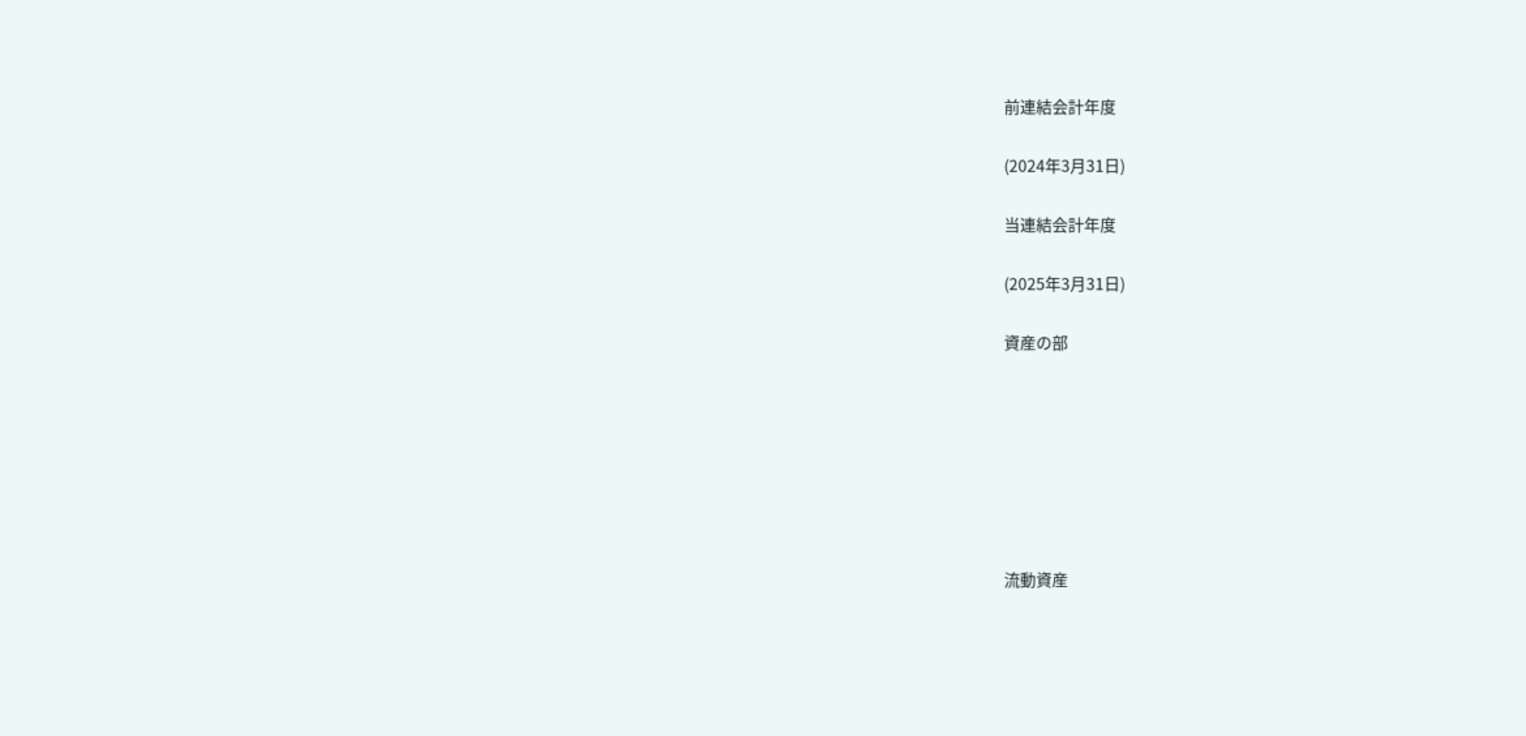前連結会計年度

(2024年3月31日)

当連結会計年度

(2025年3月31日)

資産の部







流動資産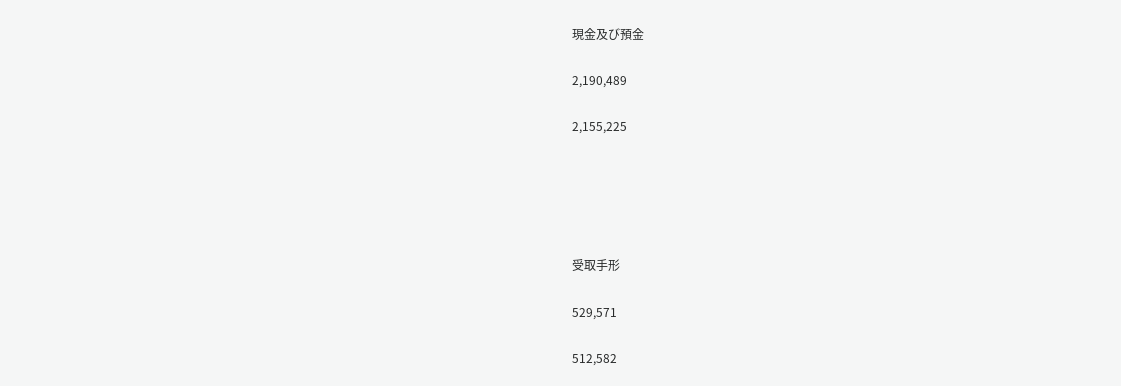現金及び預金

2,190,489

2,155,225





受取手形

529,571

512,582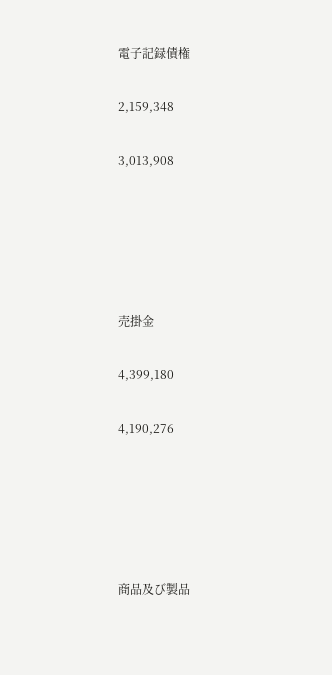電子記録債権

2,159,348

3,013,908





売掛金

4,399,180

4,190,276





商品及び製品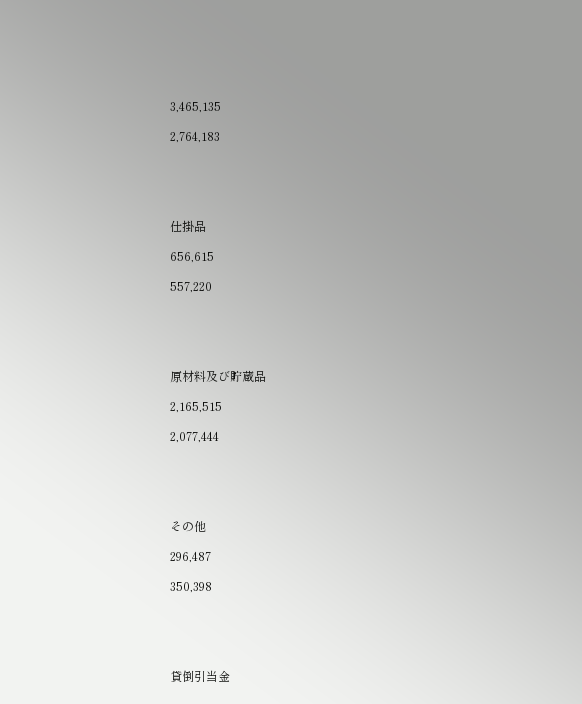3,465,135

2,764,183





仕掛品

656,615

557,220





原材料及び貯蔵品

2,165,515

2,077,444





その他

296,487

350,398





貸倒引当金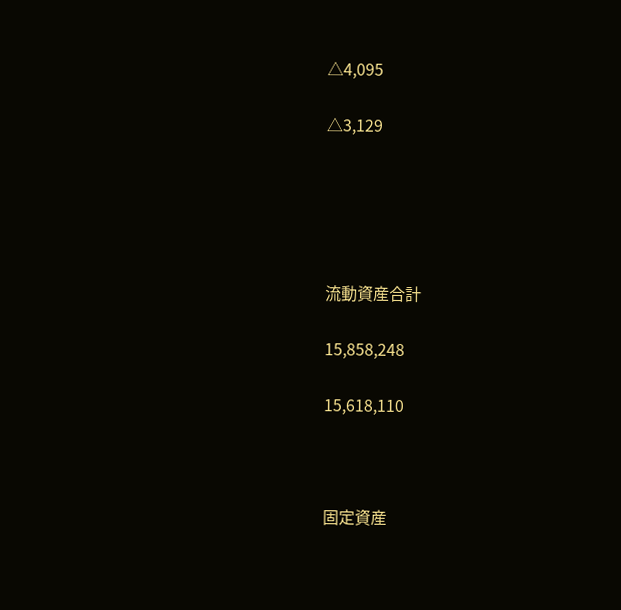△4,095

△3,129





流動資産合計

15,858,248

15,618,110



固定資産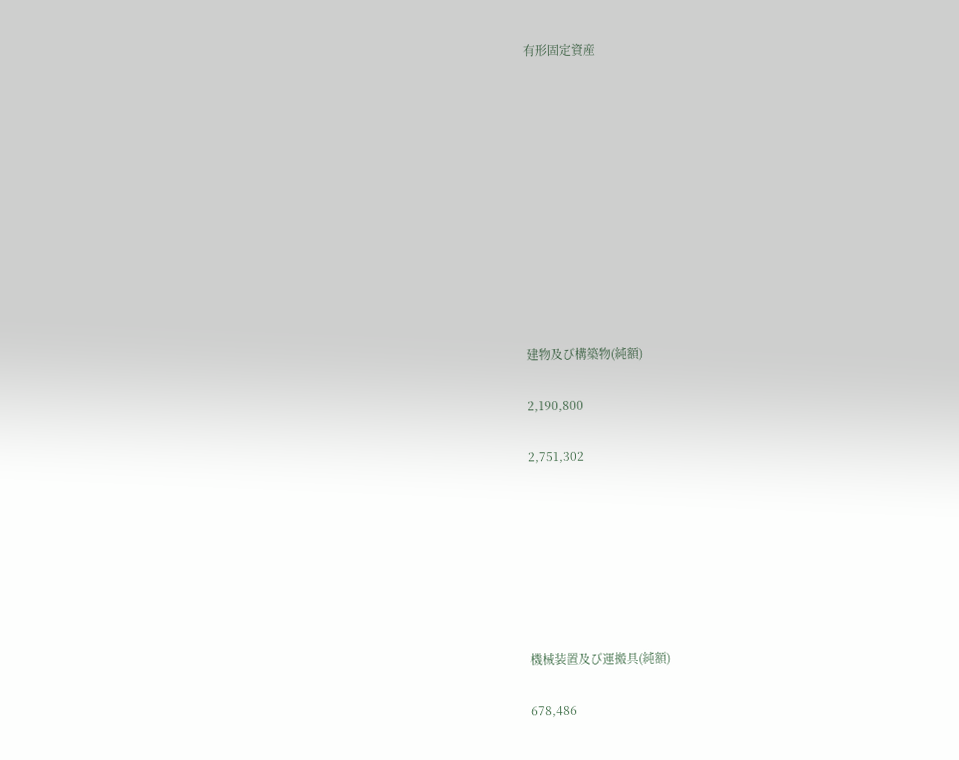有形固定資産











建物及び構築物(純額)

2,190,800

2,751,302







機械装置及び運搬具(純額)

678,486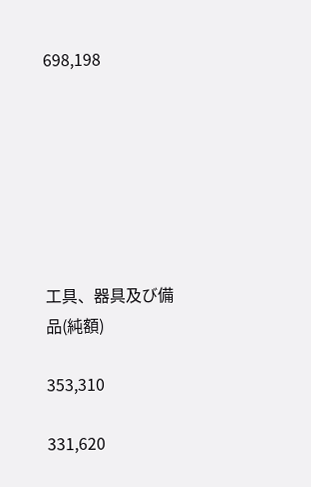698,198







工具、器具及び備品(純額)

353,310

331,620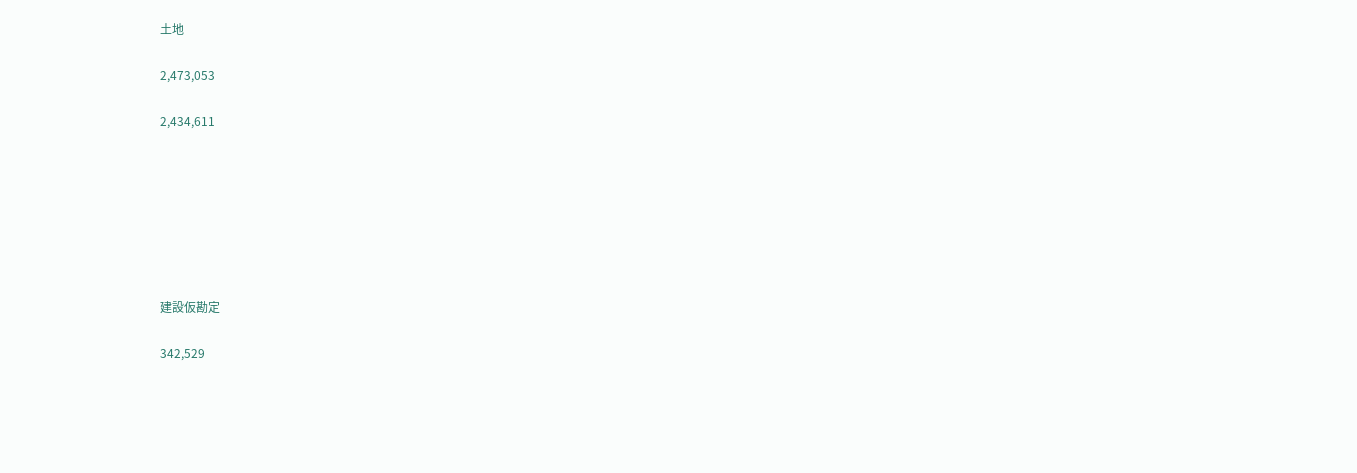土地

2,473,053

2,434,611







建設仮勘定

342,529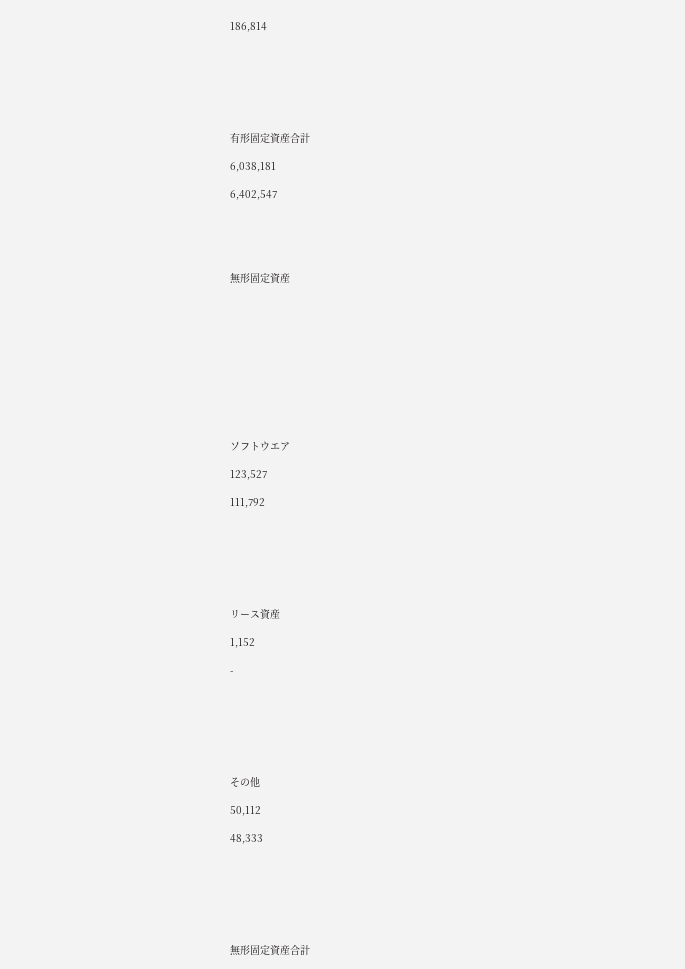186,814







有形固定資産合計

6,038,181

6,402,547





無形固定資産











ソフトウエア

123,527

111,792







リース資産

1,152

-







その他

50,112

48,333







無形固定資産合計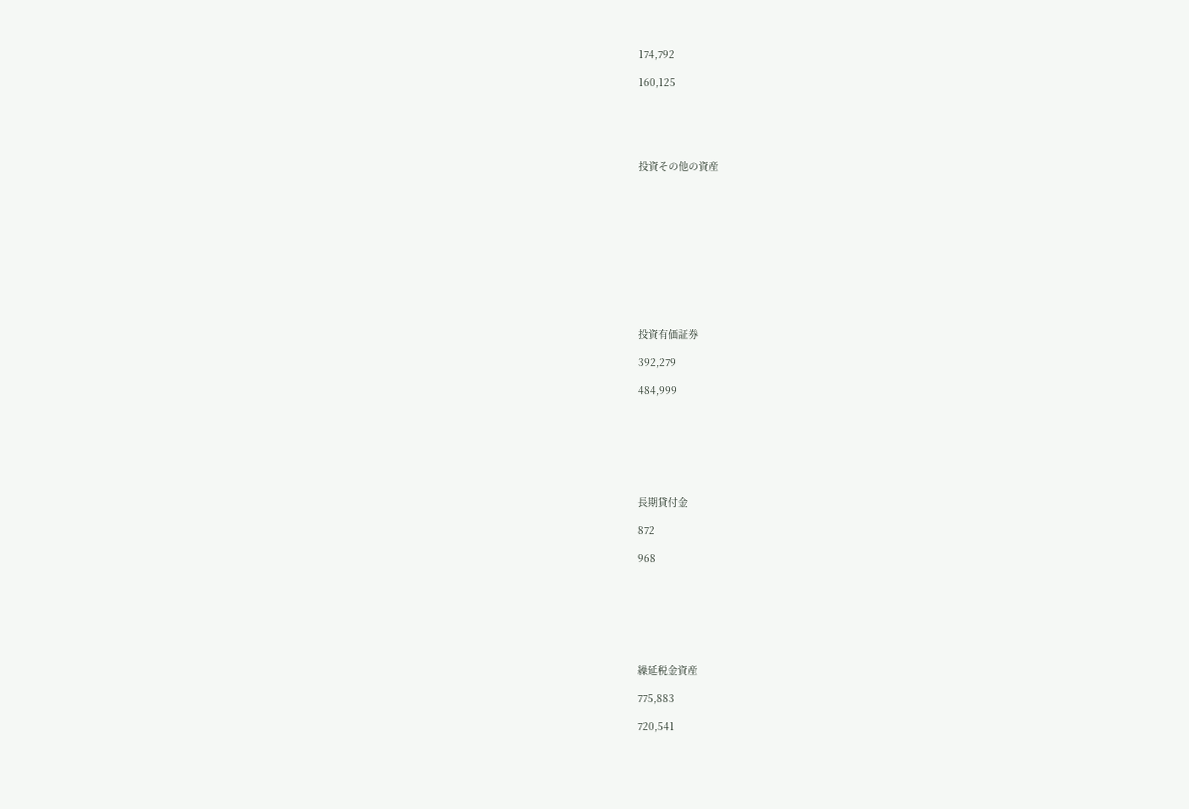174,792

160,125





投資その他の資産











投資有価証券

392,279

484,999







長期貸付金

872

968







繰延税金資産

775,883

720,541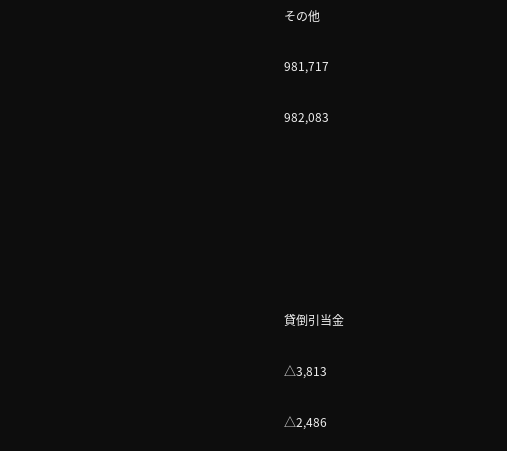その他

981,717

982,083







貸倒引当金

△3,813

△2,486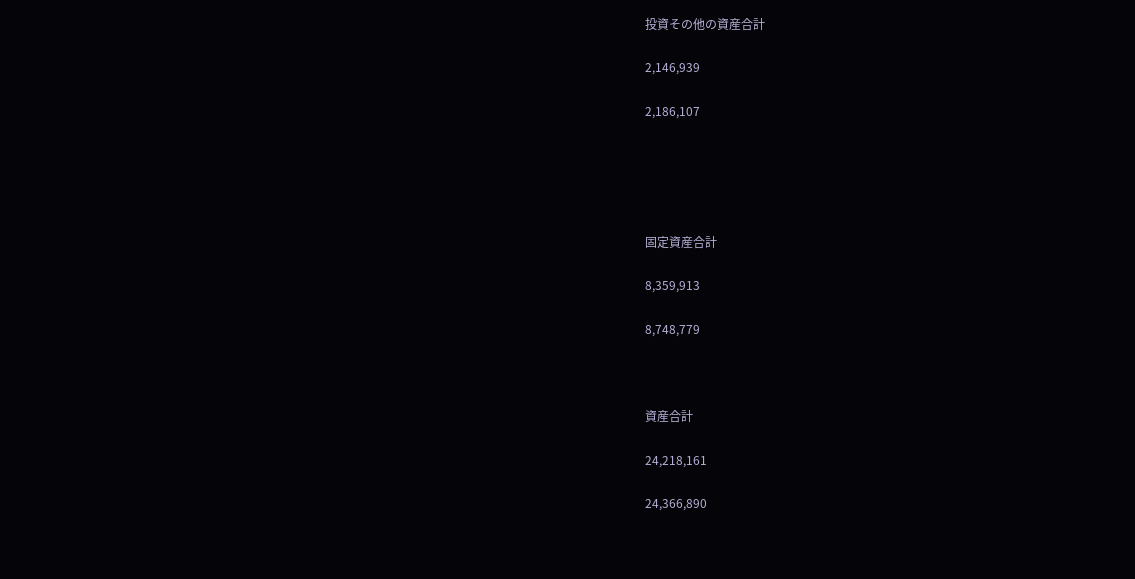投資その他の資産合計

2,146,939

2,186,107





固定資産合計

8,359,913

8,748,779



資産合計

24,218,161

24,366,890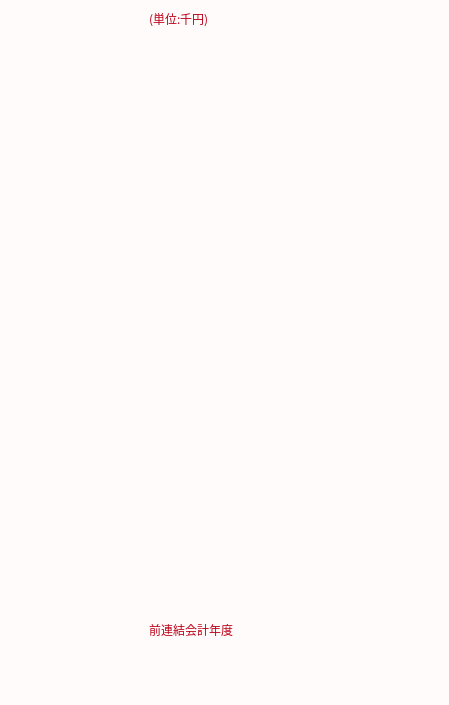(単位:千円)





















前連結会計年度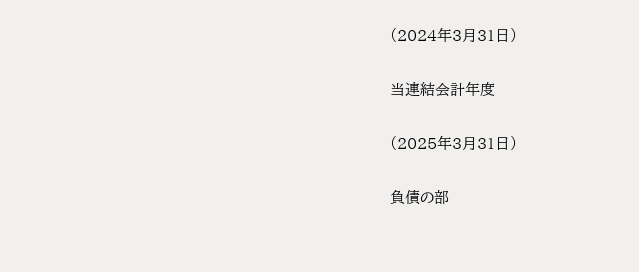(2024年3月31日)

当連結会計年度

(2025年3月31日)

負債の部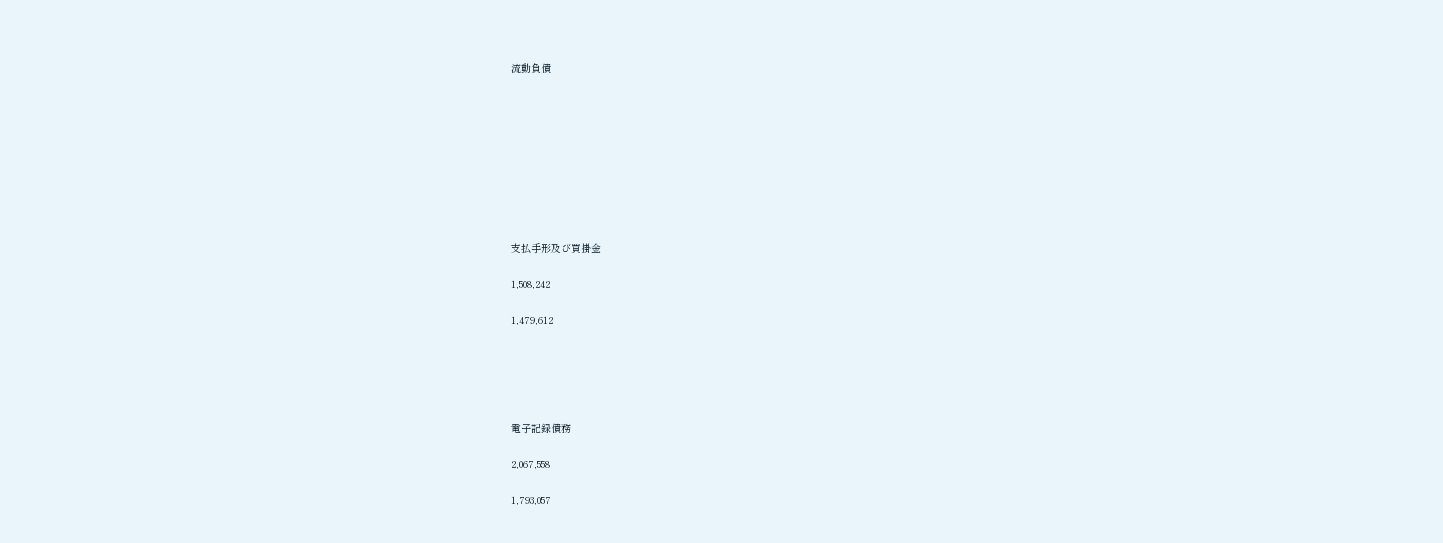流動負債









支払手形及び買掛金

1,508,242

1,479,612





電子記録債務

2,067,558

1,793,057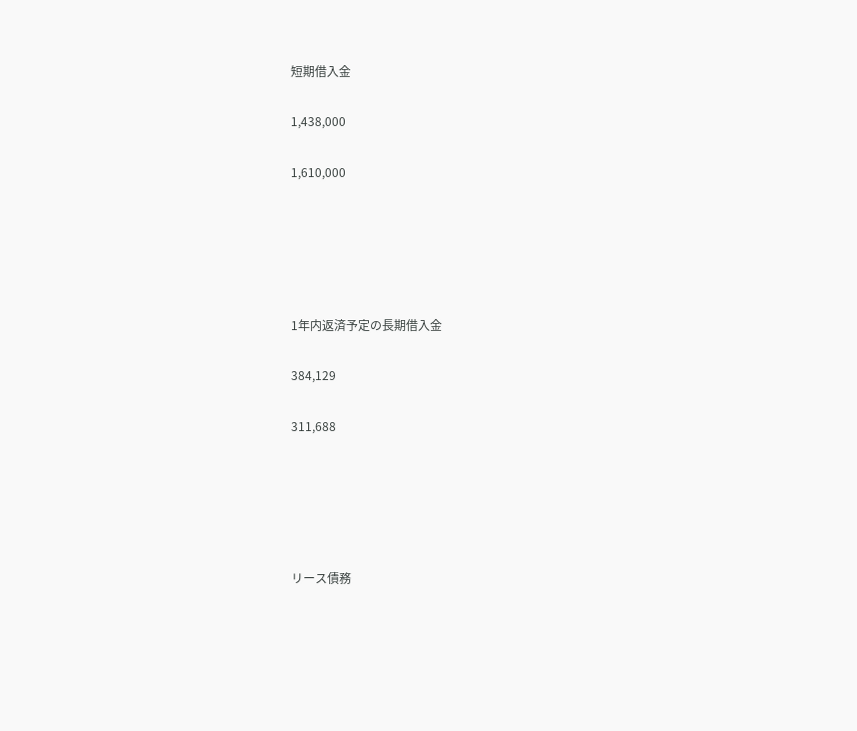短期借入金

1,438,000

1,610,000





1年内返済予定の長期借入金

384,129

311,688





リース債務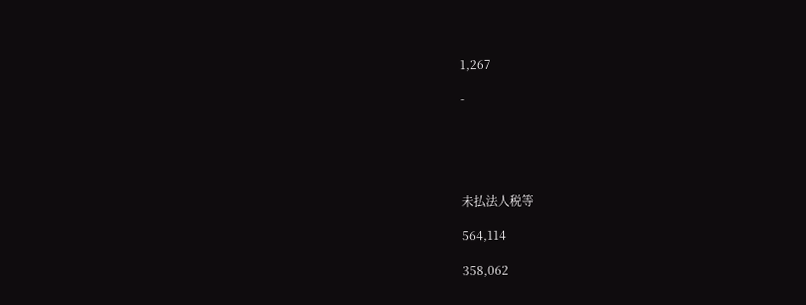1,267

-





未払法人税等

564,114

358,062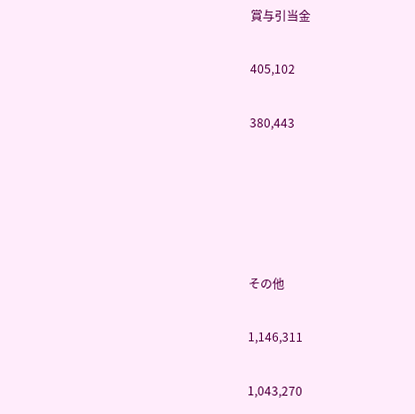賞与引当金

405,102

380,443





その他

1,146,311

1,043,270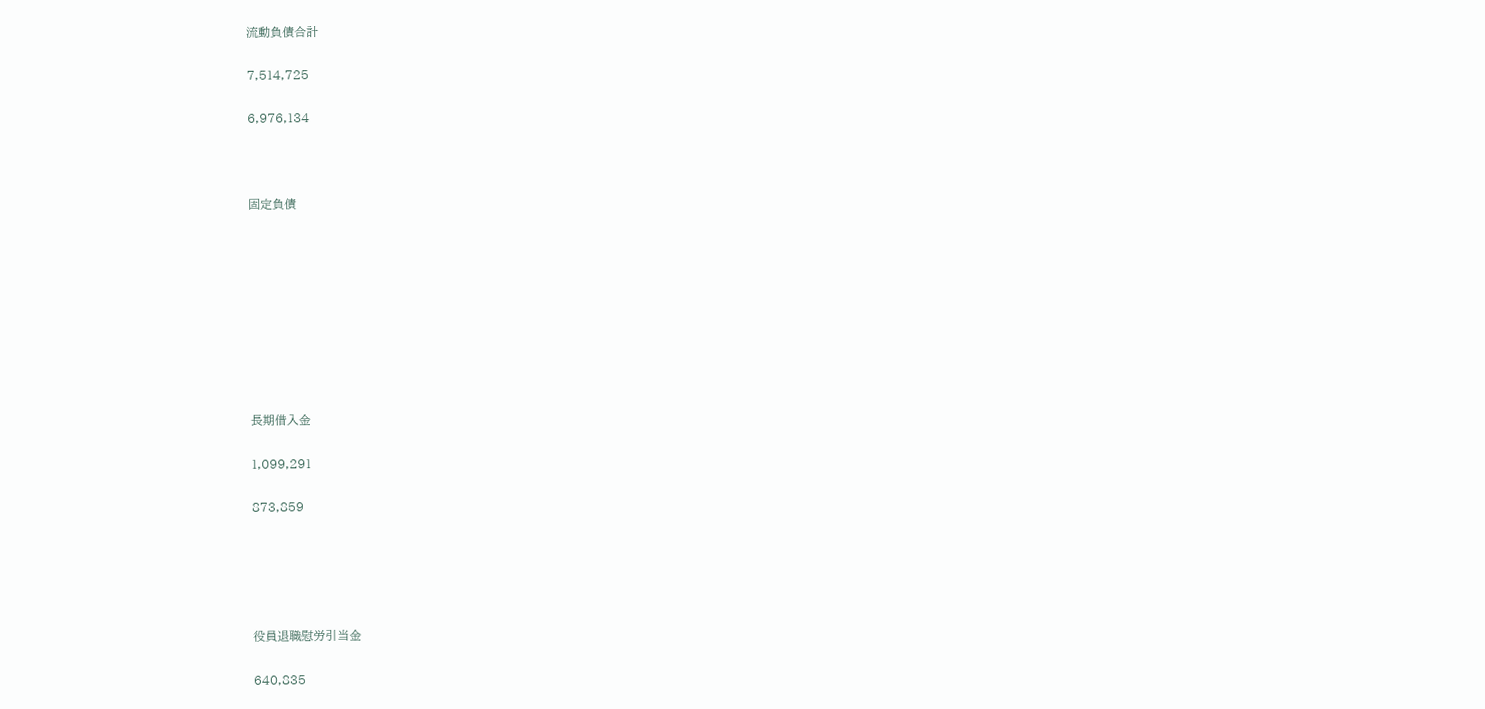流動負債合計

7,514,725

6,976,134



固定負債









長期借入金

1,099,291

873,859





役員退職慰労引当金

640,835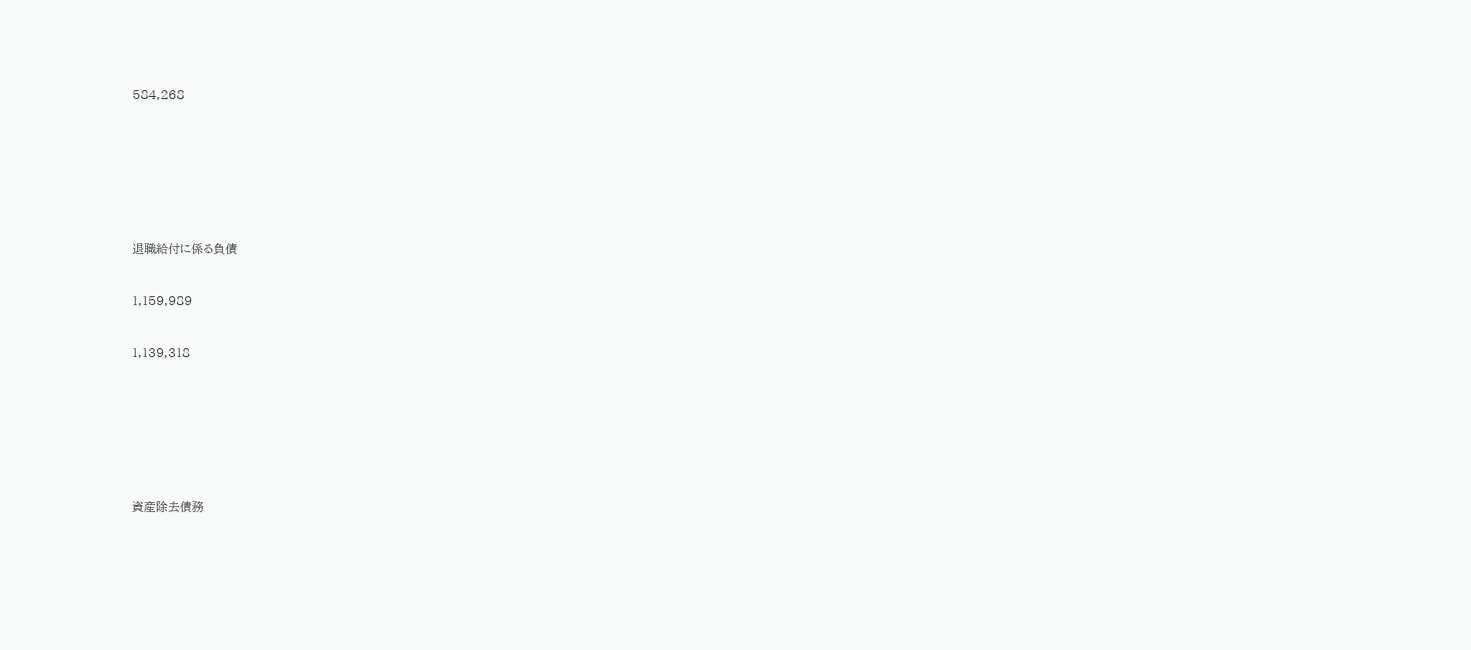584,268





退職給付に係る負債

1,159,989

1,139,318





資産除去債務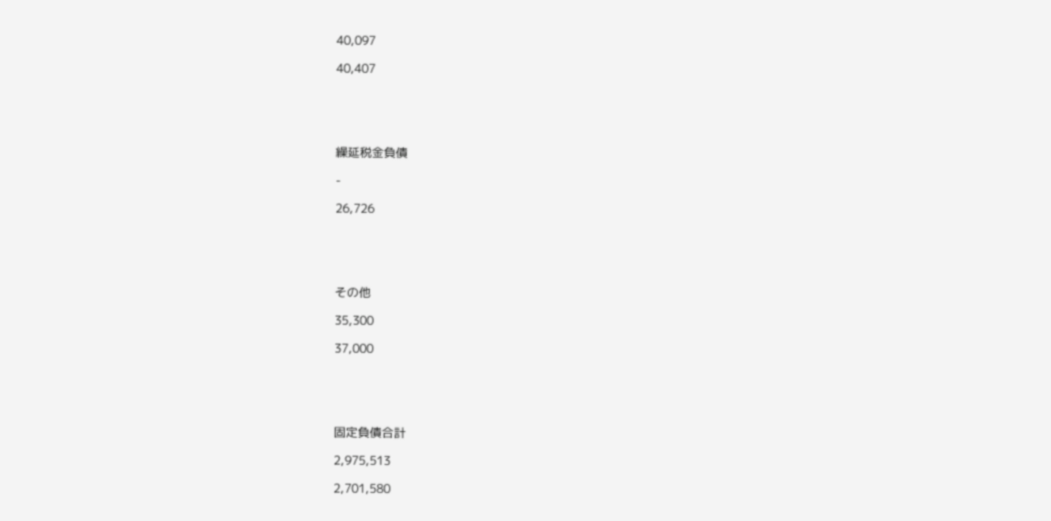40,097

40,407





繰延税金負債

-

26,726





その他

35,300

37,000





固定負債合計

2,975,513

2,701,580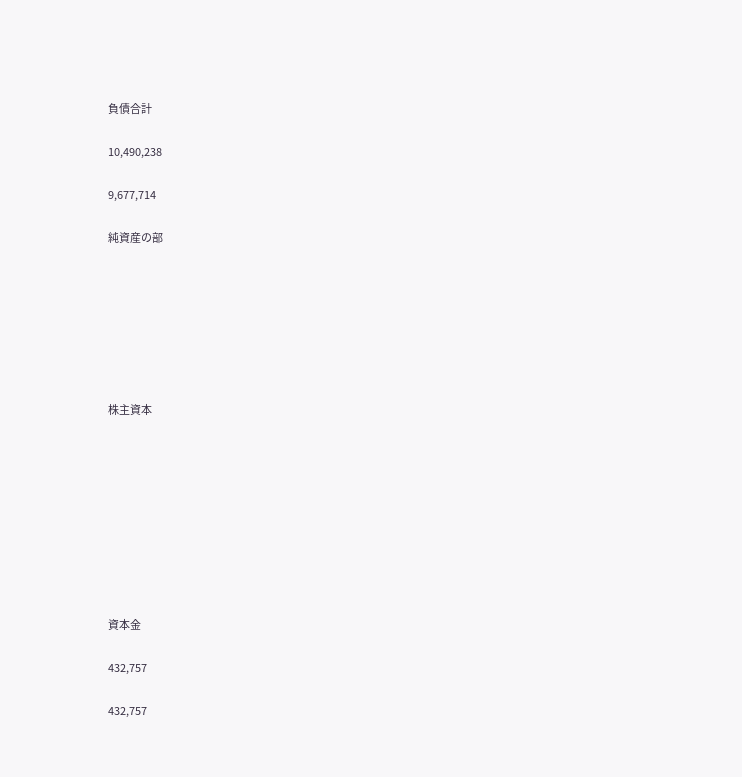負債合計

10,490,238

9,677,714

純資産の部







株主資本









資本金

432,757

432,757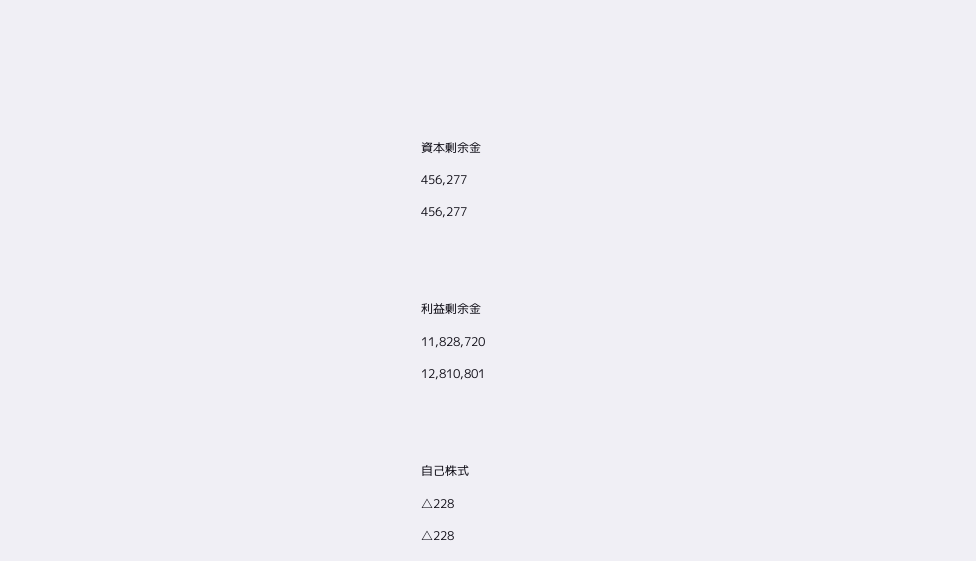資本剰余金

456,277

456,277





利益剰余金

11,828,720

12,810,801





自己株式

△228

△228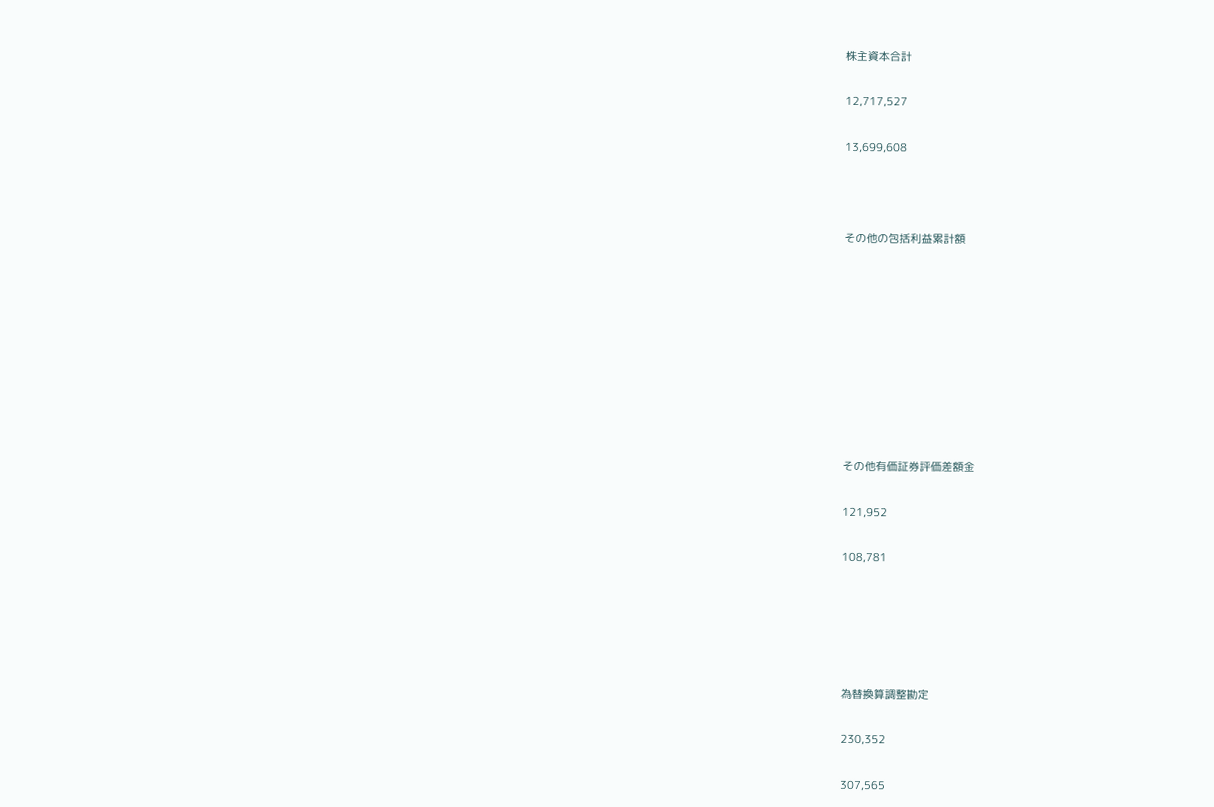株主資本合計

12,717,527

13,699,608



その他の包括利益累計額









その他有価証券評価差額金

121,952

108,781





為替換算調整勘定

230,352

307,565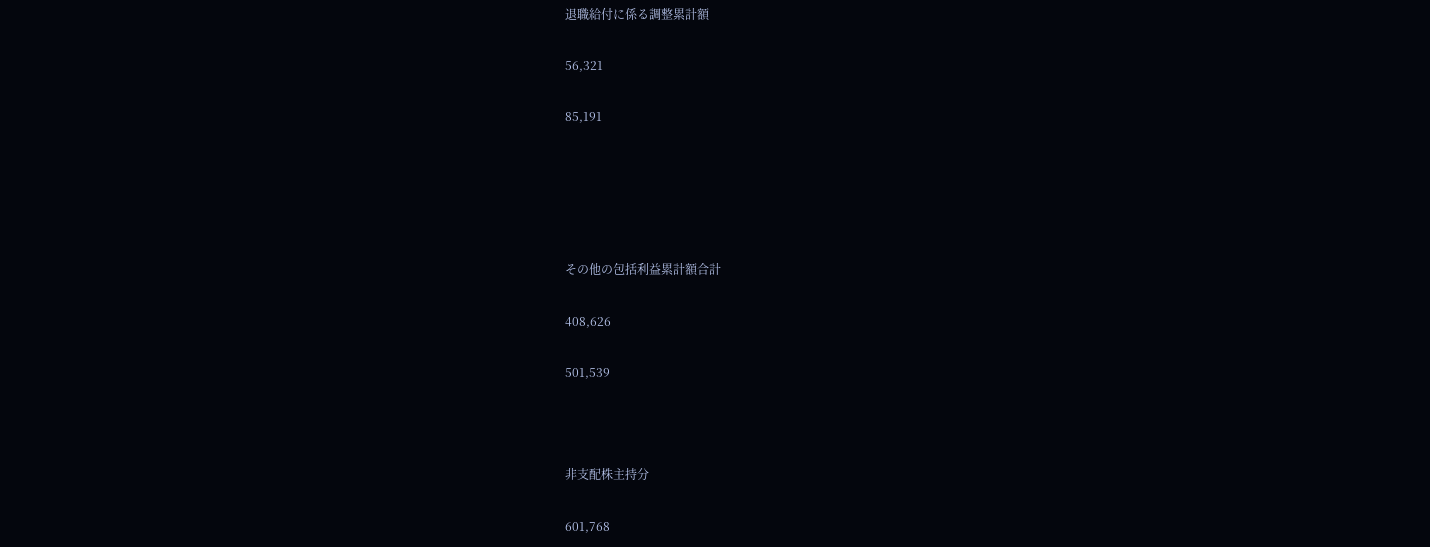退職給付に係る調整累計額

56,321

85,191





その他の包括利益累計額合計

408,626

501,539



非支配株主持分

601,768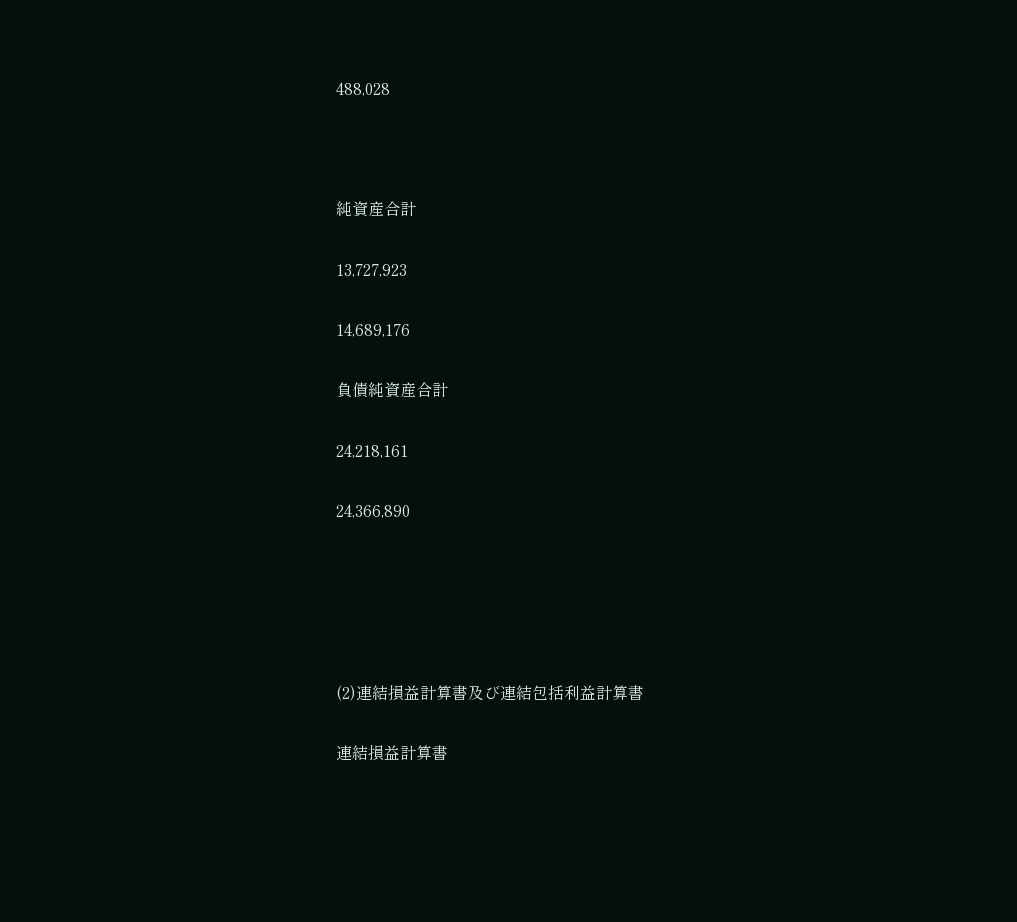488,028



純資産合計

13,727,923

14,689,176

負債純資産合計

24,218,161

24,366,890





(2)連結損益計算書及び連結包括利益計算書

連結損益計算書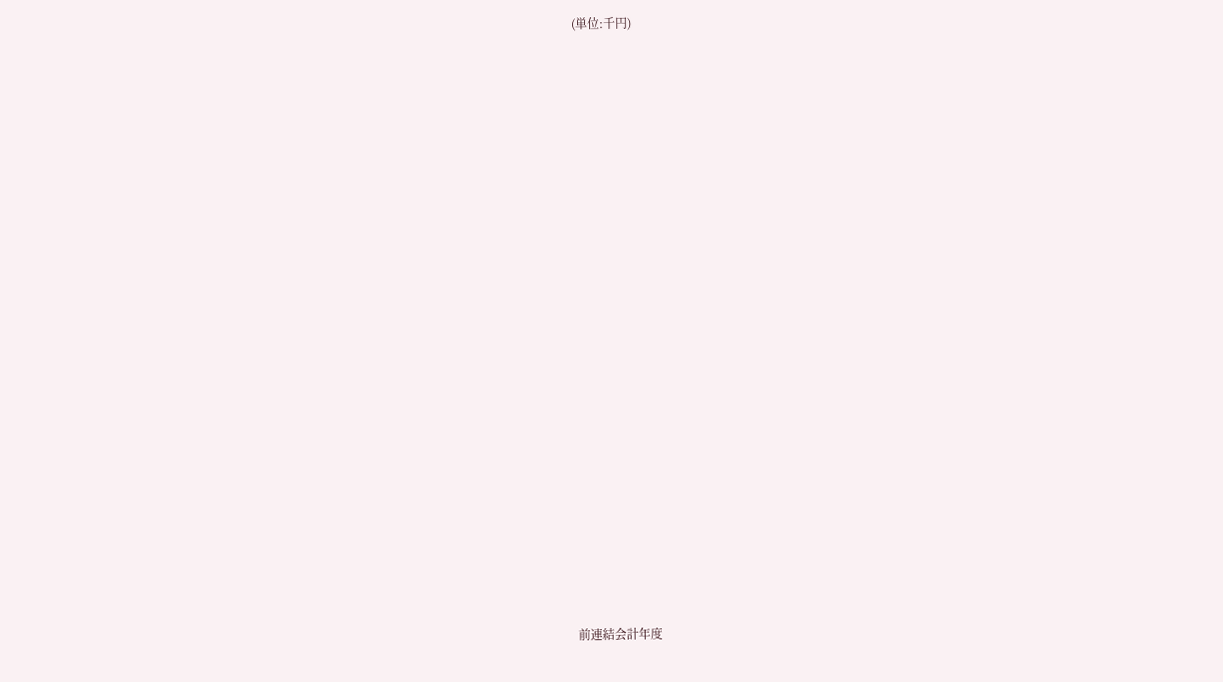(単位:千円)





















前連結会計年度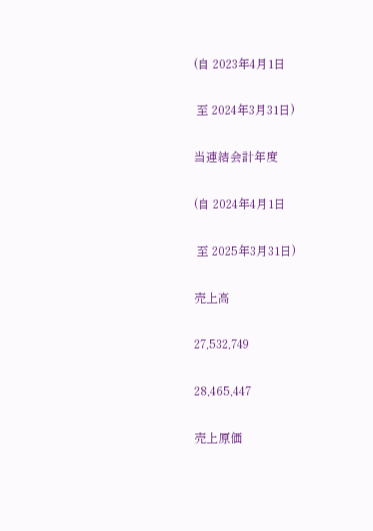(自 2023年4月1日

 至 2024年3月31日)

当連結会計年度

(自 2024年4月1日

 至 2025年3月31日)

売上高

27,532,749

28,465,447

売上原価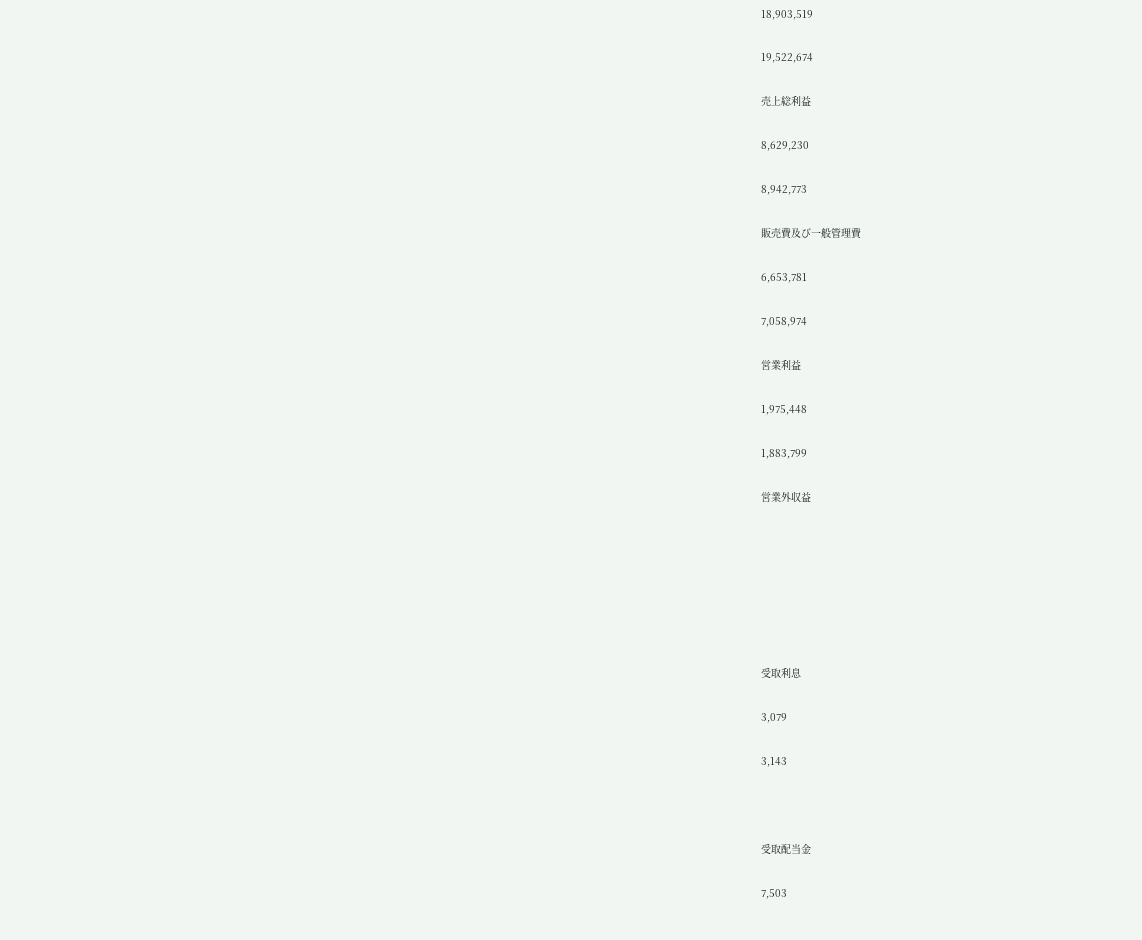18,903,519

19,522,674

売上総利益

8,629,230

8,942,773

販売費及び一般管理費

6,653,781

7,058,974

営業利益

1,975,448

1,883,799

営業外収益







受取利息

3,079

3,143



受取配当金

7,503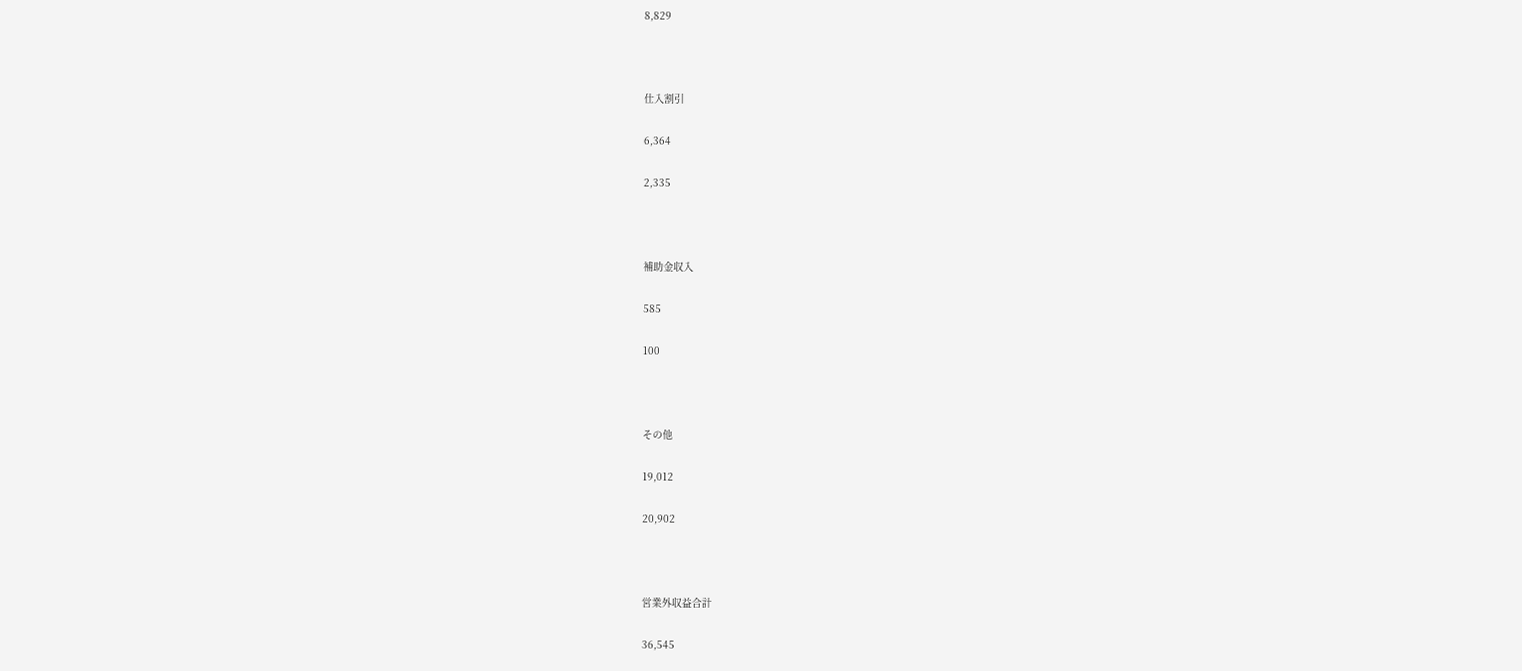8,829



仕入割引

6,364

2,335



補助金収入

585

100



その他

19,012

20,902



営業外収益合計

36,545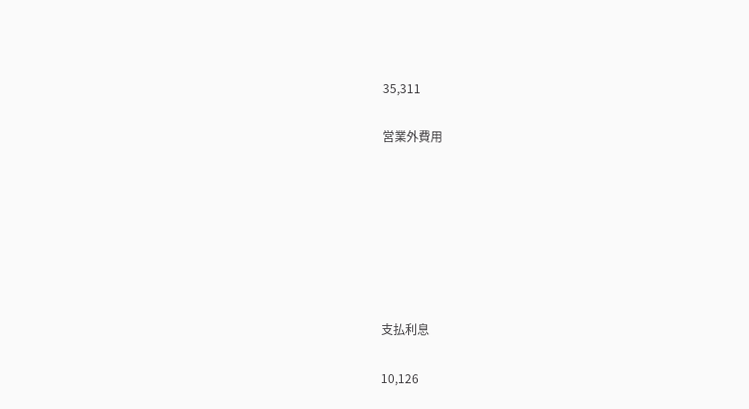35,311

営業外費用







支払利息

10,126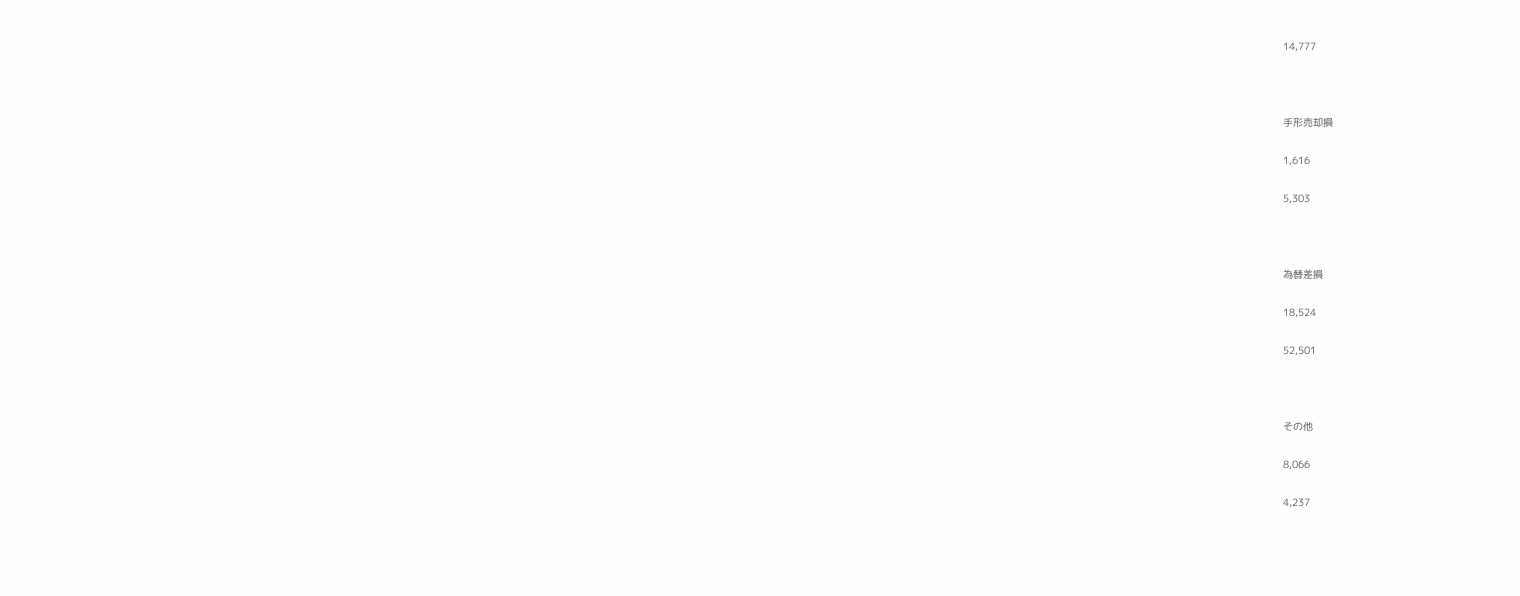14,777



手形売却損

1,616

5,303



為替差損

18,524

52,501



その他

8,066

4,237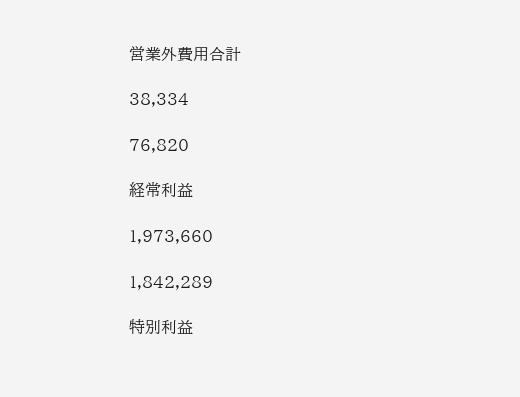営業外費用合計

38,334

76,820

経常利益

1,973,660

1,842,289

特別利益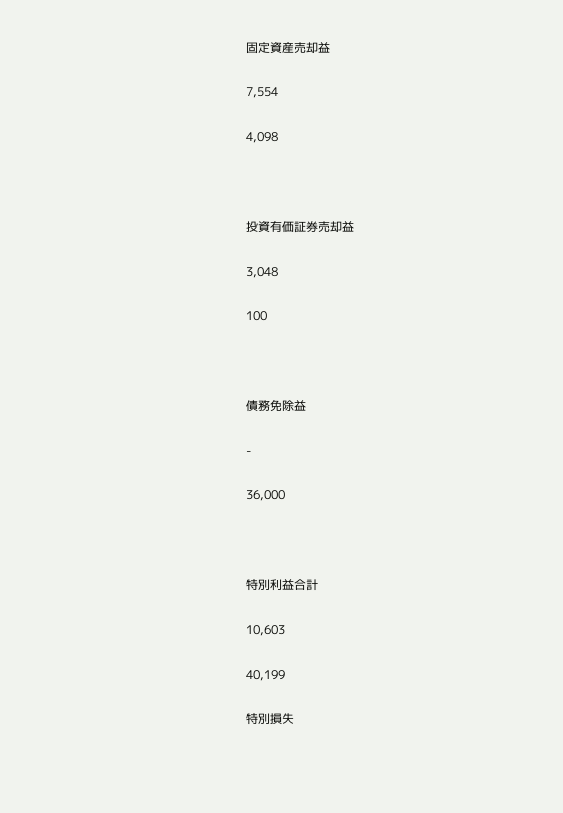固定資産売却益

7,554

4,098



投資有価証券売却益

3,048

100



債務免除益

-

36,000



特別利益合計

10,603

40,199

特別損失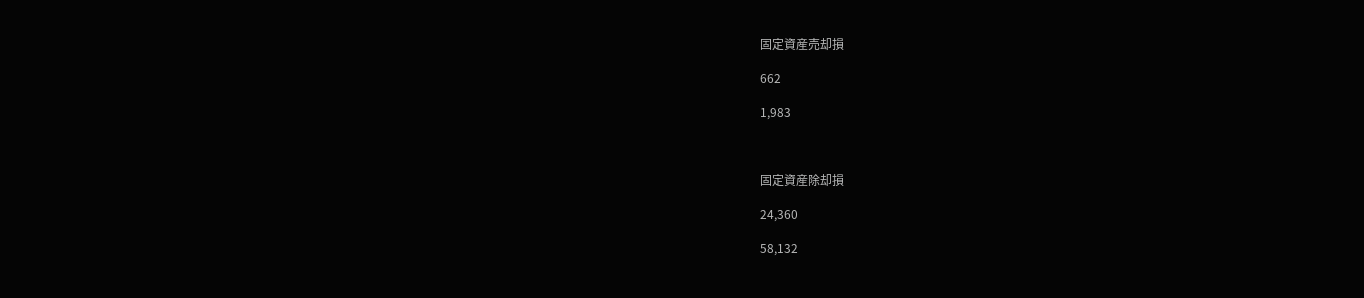固定資産売却損

662

1,983



固定資産除却損

24,360

58,132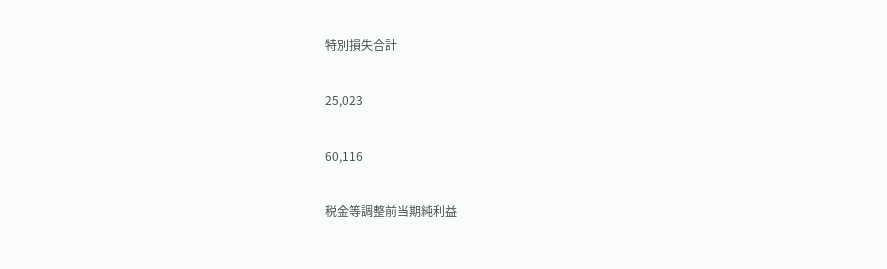特別損失合計

25,023

60,116

税金等調整前当期純利益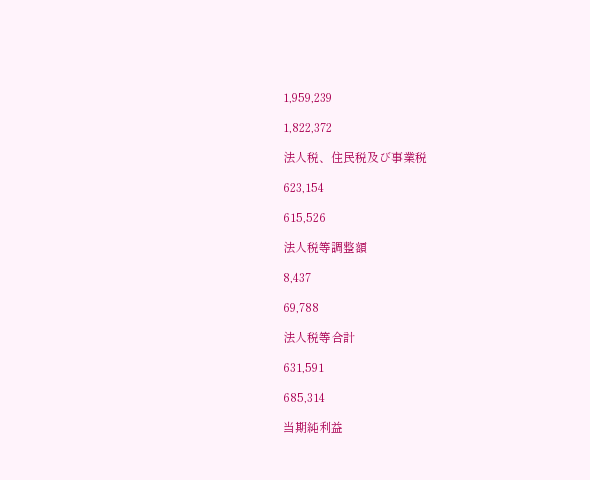1,959,239

1,822,372

法人税、住民税及び事業税

623,154

615,526

法人税等調整額

8,437

69,788

法人税等合計

631,591

685,314

当期純利益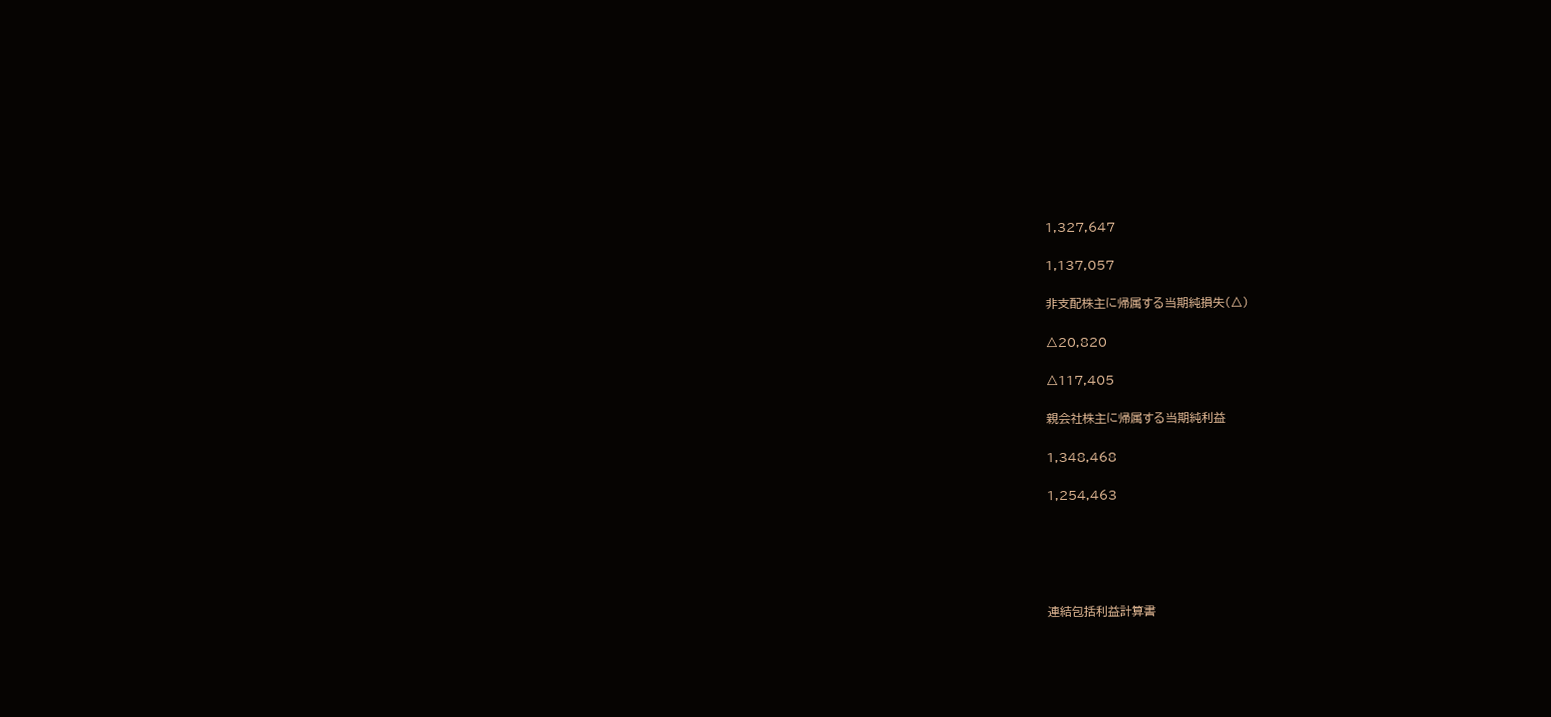1,327,647

1,137,057

非支配株主に帰属する当期純損失(△)

△20,820

△117,405

親会社株主に帰属する当期純利益

1,348,468

1,254,463





連結包括利益計算書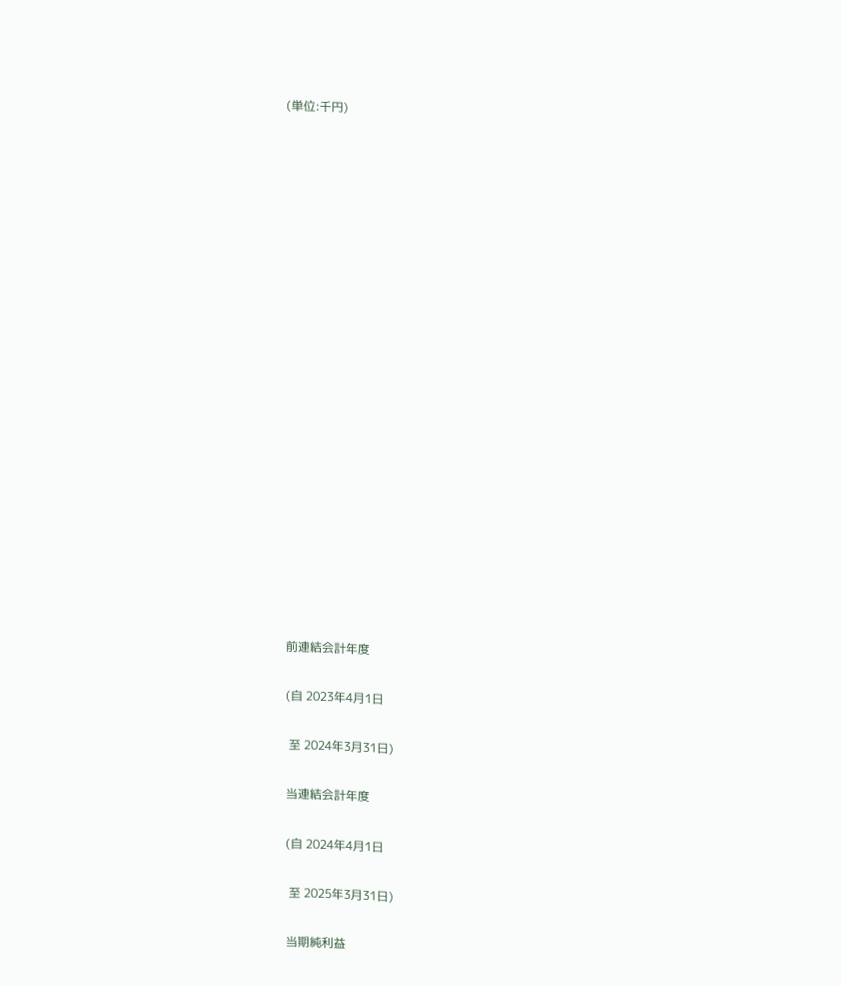(単位:千円)





















前連結会計年度

(自 2023年4月1日

 至 2024年3月31日)

当連結会計年度

(自 2024年4月1日

 至 2025年3月31日)

当期純利益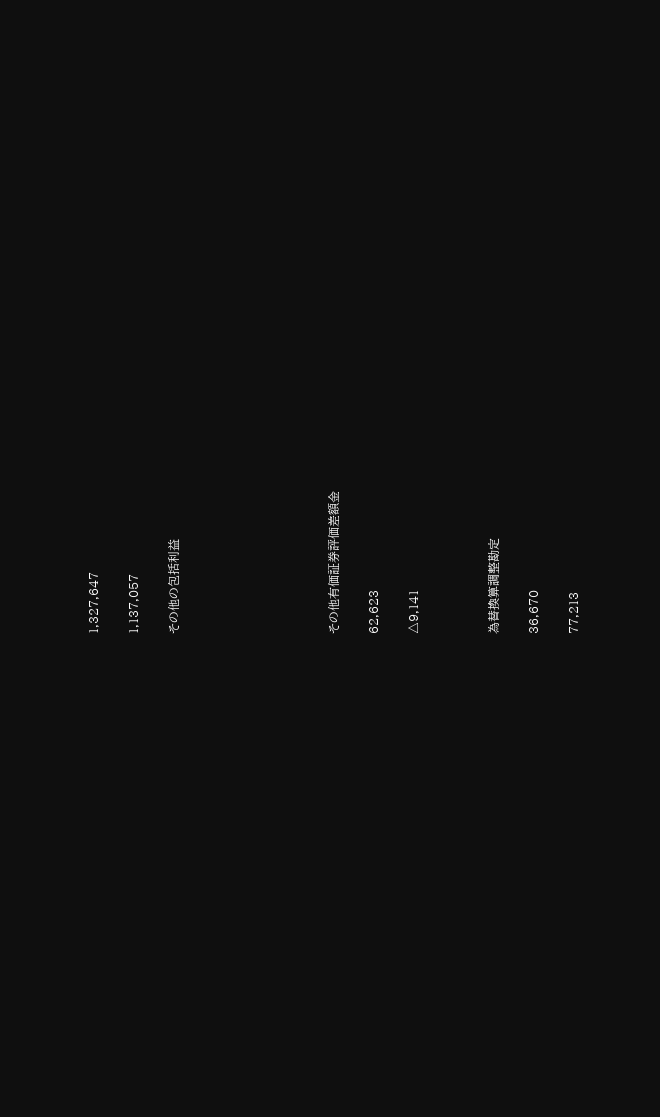1,327,647

1,137,057

その他の包括利益







その他有価証券評価差額金

62,623

△9,141



為替換算調整勘定

36,670

77,213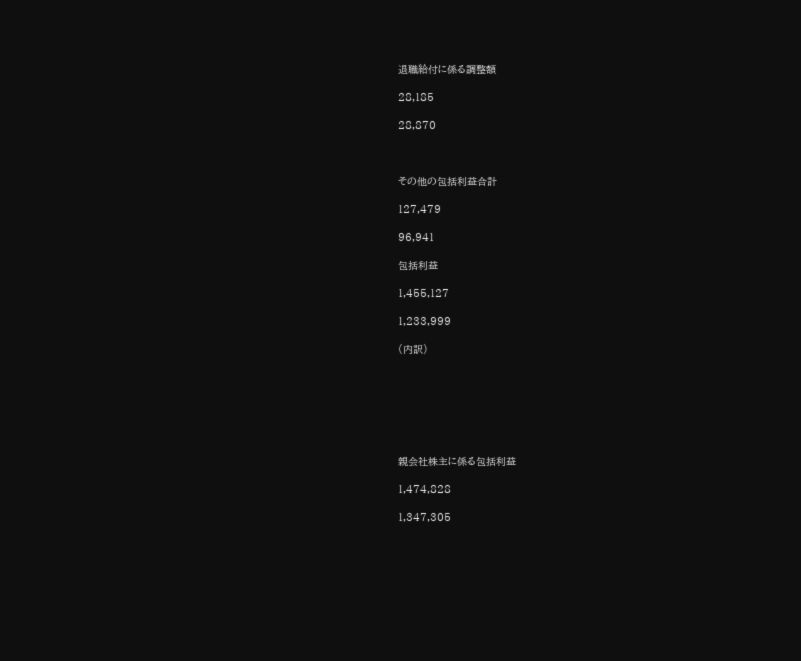退職給付に係る調整額

28,185

28,870



その他の包括利益合計

127,479

96,941

包括利益

1,455,127

1,233,999

(内訳)







親会社株主に係る包括利益

1,474,828

1,347,305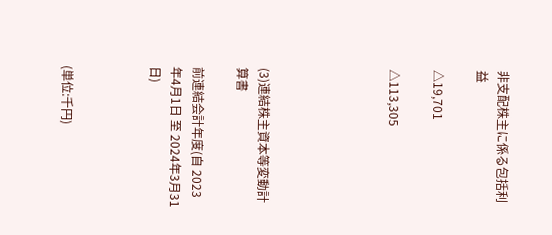非支配株主に係る包括利益

△19,701

△113,305





(3)連結株主資本等変動計算書

前連結会計年度(自 2023年4月1日 至 2024年3月31日)



(単位:千円)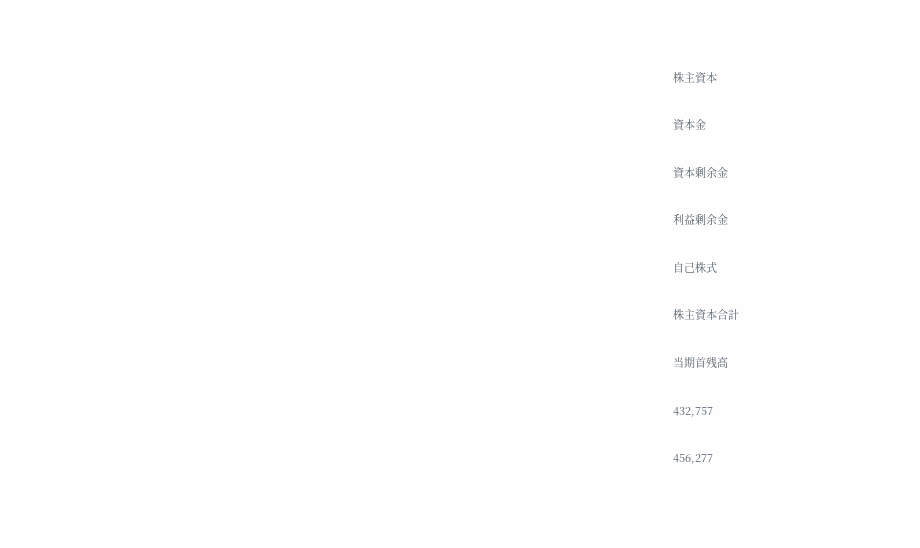株主資本

資本金

資本剰余金

利益剰余金

自己株式

株主資本合計

当期首残高

432,757

456,277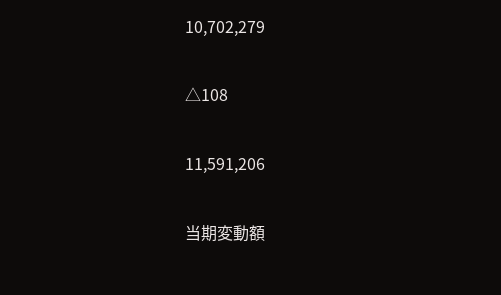10,702,279

△108

11,591,206

当期変動額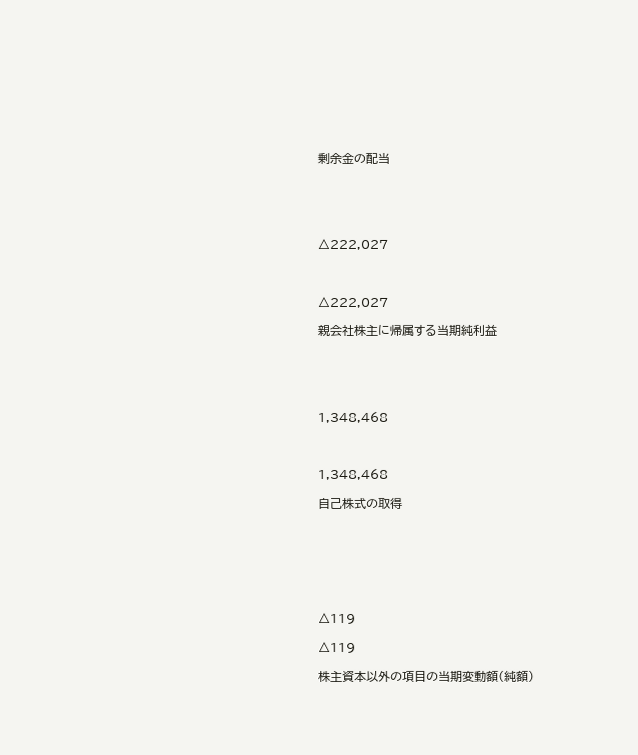剰余金の配当





△222,027



△222,027

親会社株主に帰属する当期純利益





1,348,468



1,348,468

自己株式の取得







△119

△119

株主資本以外の項目の当期変動額(純額)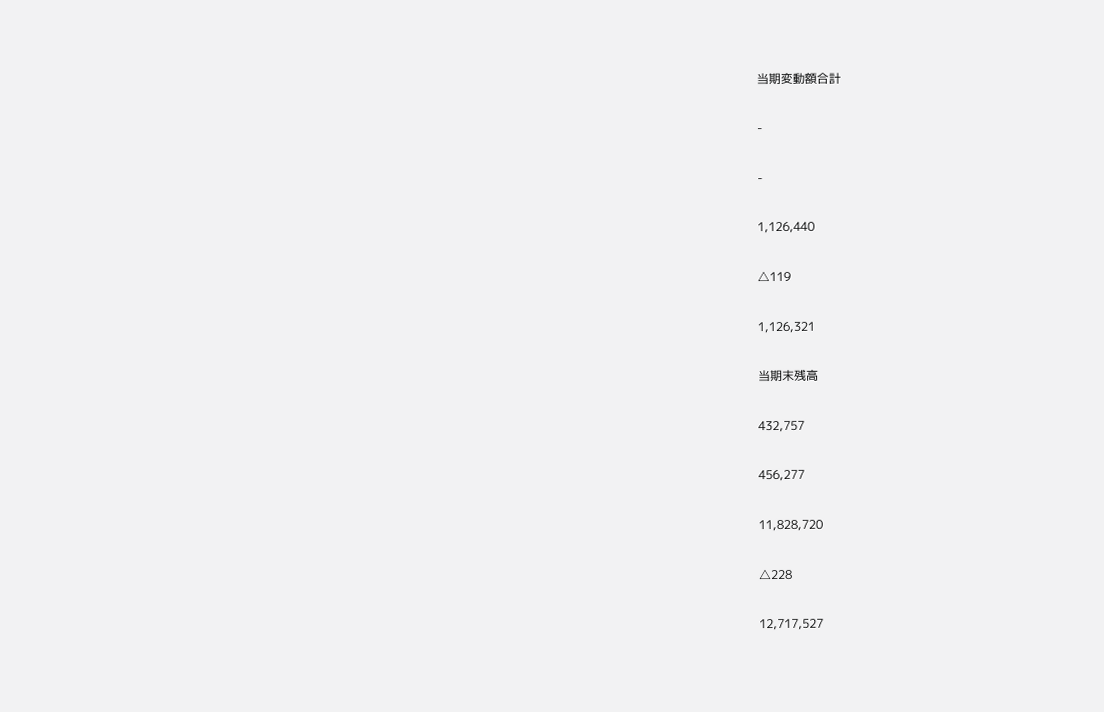当期変動額合計

-

-

1,126,440

△119

1,126,321

当期末残高

432,757

456,277

11,828,720

△228

12,717,527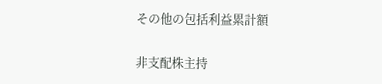その他の包括利益累計額

非支配株主持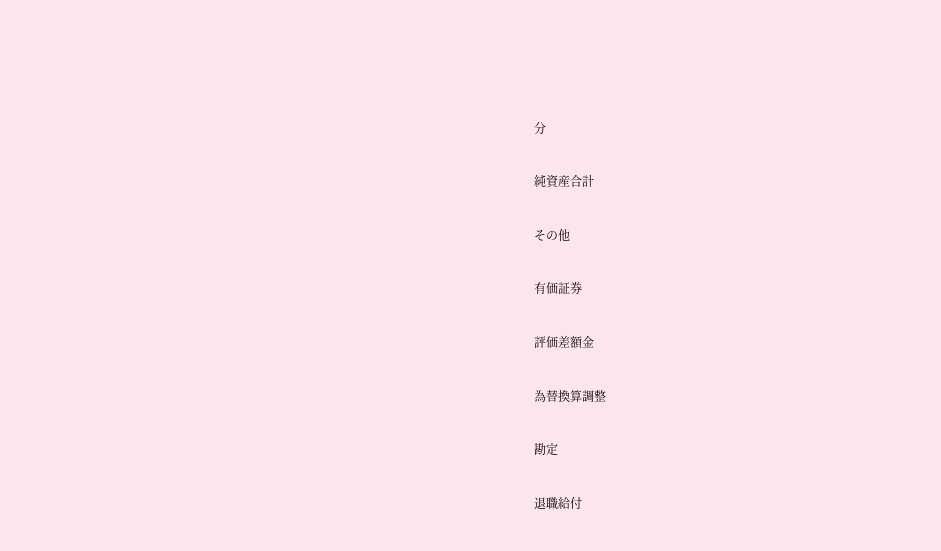分

純資産合計

その他

有価証券

評価差額金

為替換算調整

勘定

退職給付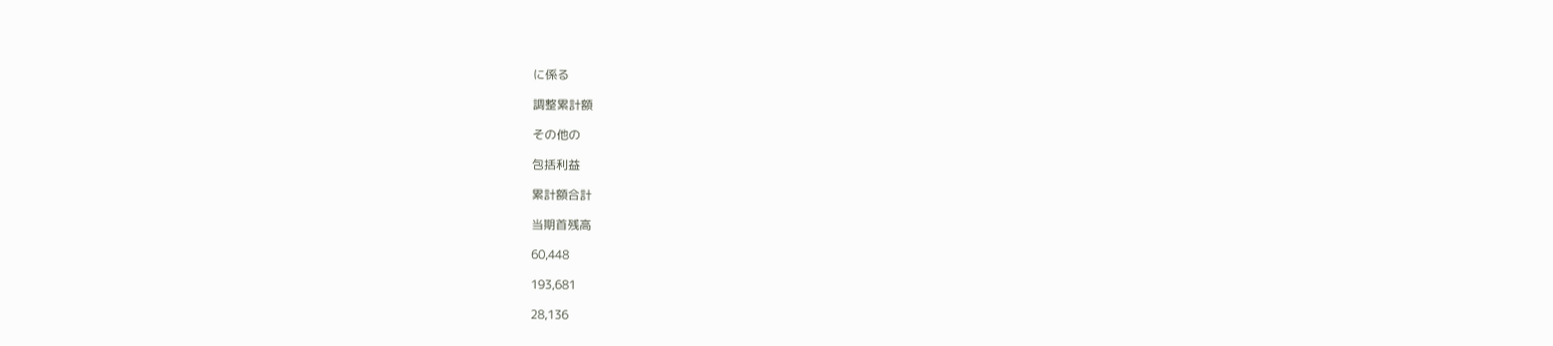に係る

調整累計額

その他の

包括利益

累計額合計

当期首残高

60,448

193,681

28,136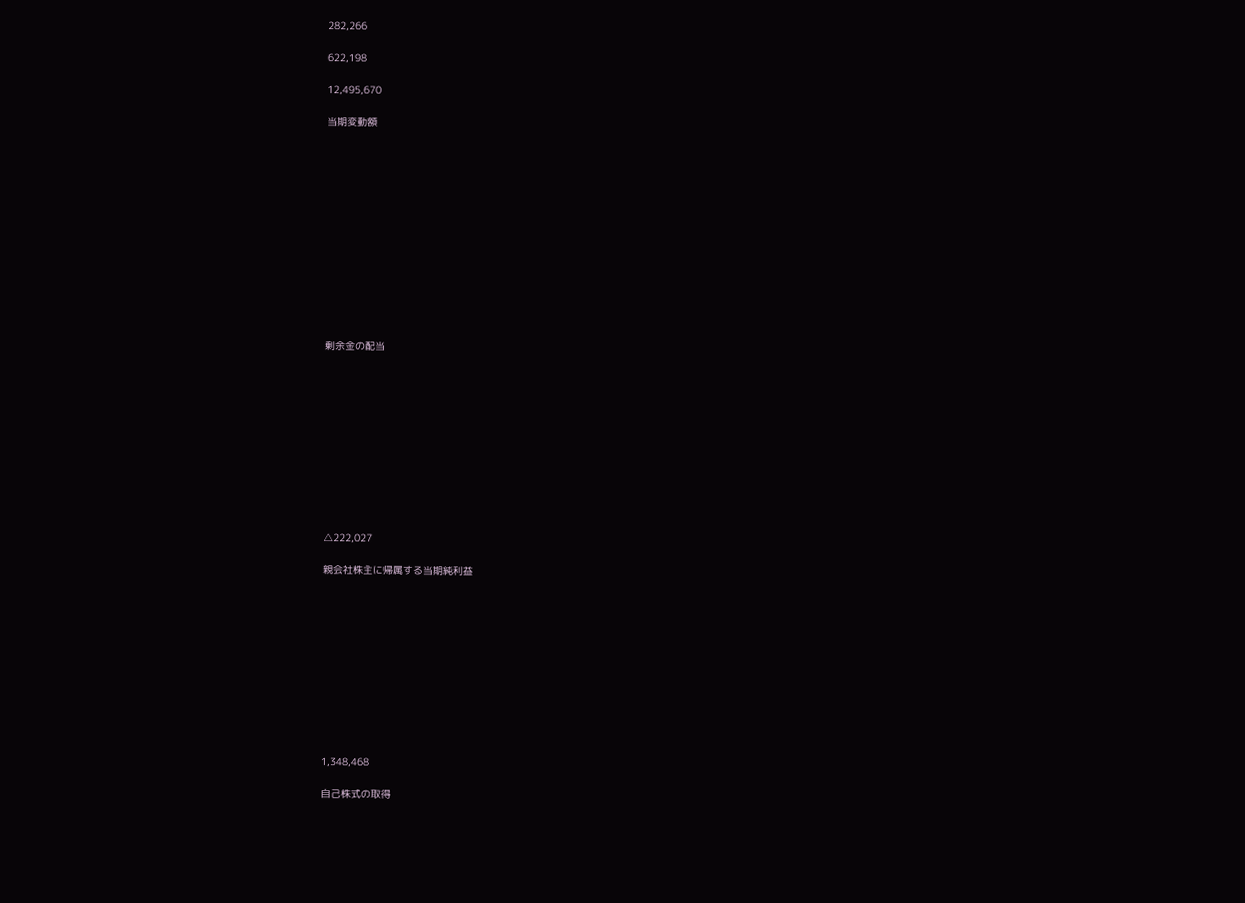282,266

622,198

12,495,670

当期変動額













剰余金の配当











△222,027

親会社株主に帰属する当期純利益











1,348,468

自己株式の取得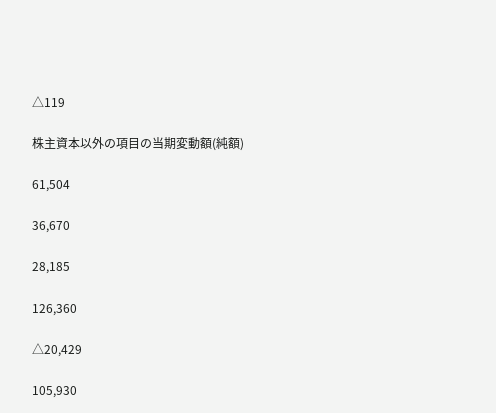△119

株主資本以外の項目の当期変動額(純額)

61,504

36,670

28,185

126,360

△20,429

105,930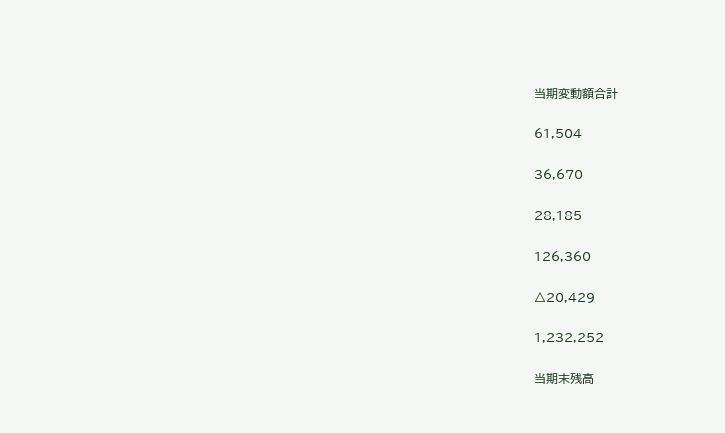当期変動額合計

61,504

36,670

28,185

126,360

△20,429

1,232,252

当期末残高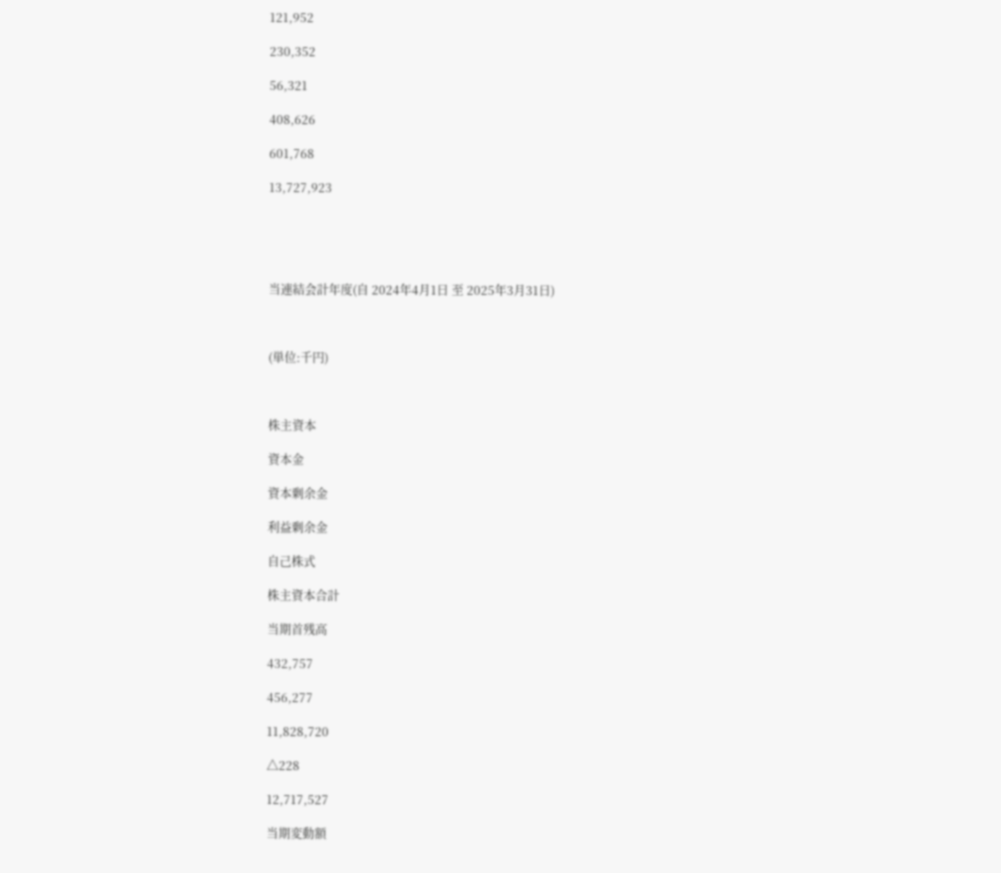121,952

230,352

56,321

408,626

601,768

13,727,923





当連結会計年度(自 2024年4月1日 至 2025年3月31日)



(単位:千円)



株主資本

資本金

資本剰余金

利益剰余金

自己株式

株主資本合計

当期首残高

432,757

456,277

11,828,720

△228

12,717,527

当期変動額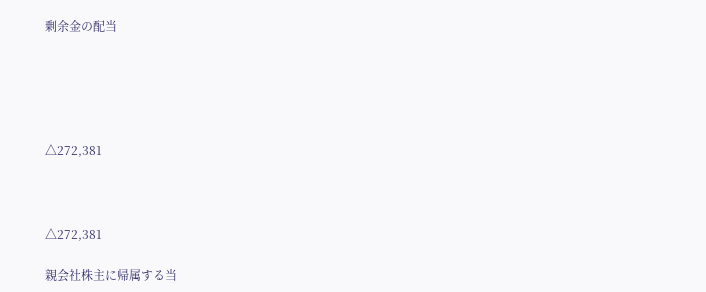剰余金の配当





△272,381



△272,381

親会社株主に帰属する当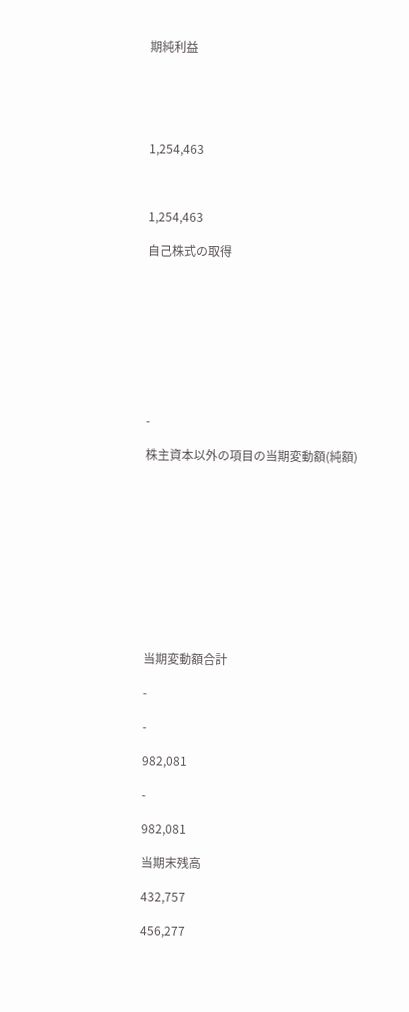期純利益





1,254,463



1,254,463

自己株式の取得









-

株主資本以外の項目の当期変動額(純額)











当期変動額合計

-

-

982,081

-

982,081

当期末残高

432,757

456,277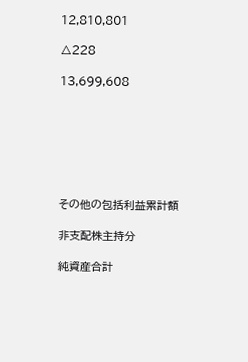12,810,801

△228

13,699,608







その他の包括利益累計額

非支配株主持分

純資産合計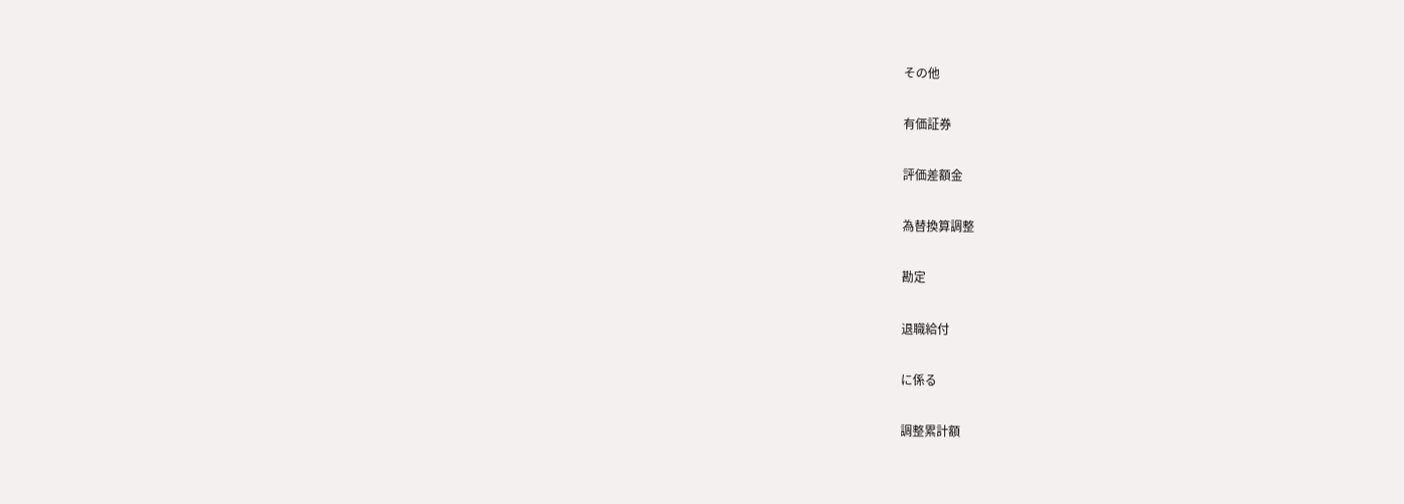その他

有価証券

評価差額金

為替換算調整

勘定

退職給付

に係る

調整累計額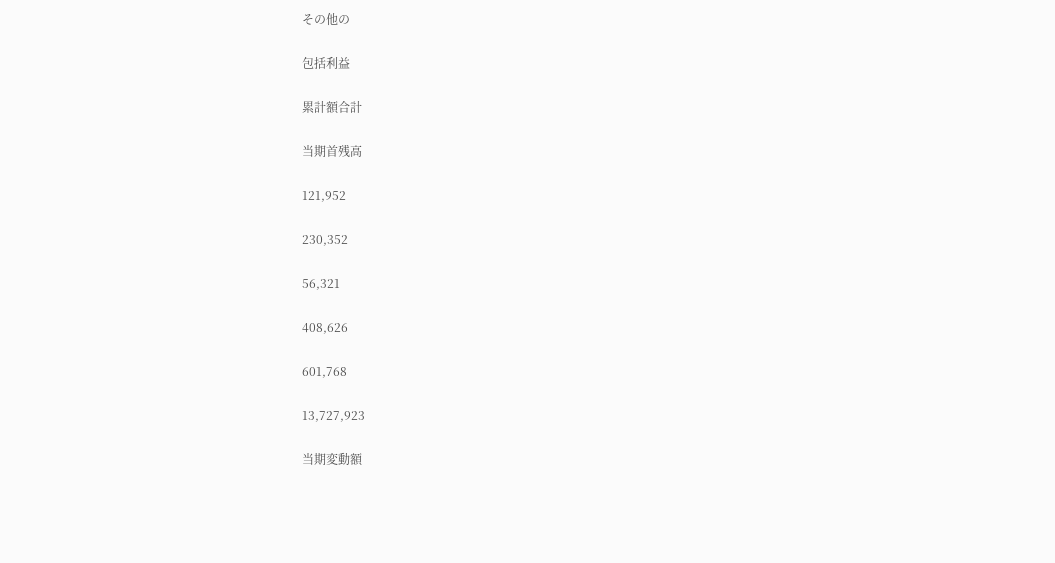その他の

包括利益

累計額合計

当期首残高

121,952

230,352

56,321

408,626

601,768

13,727,923

当期変動額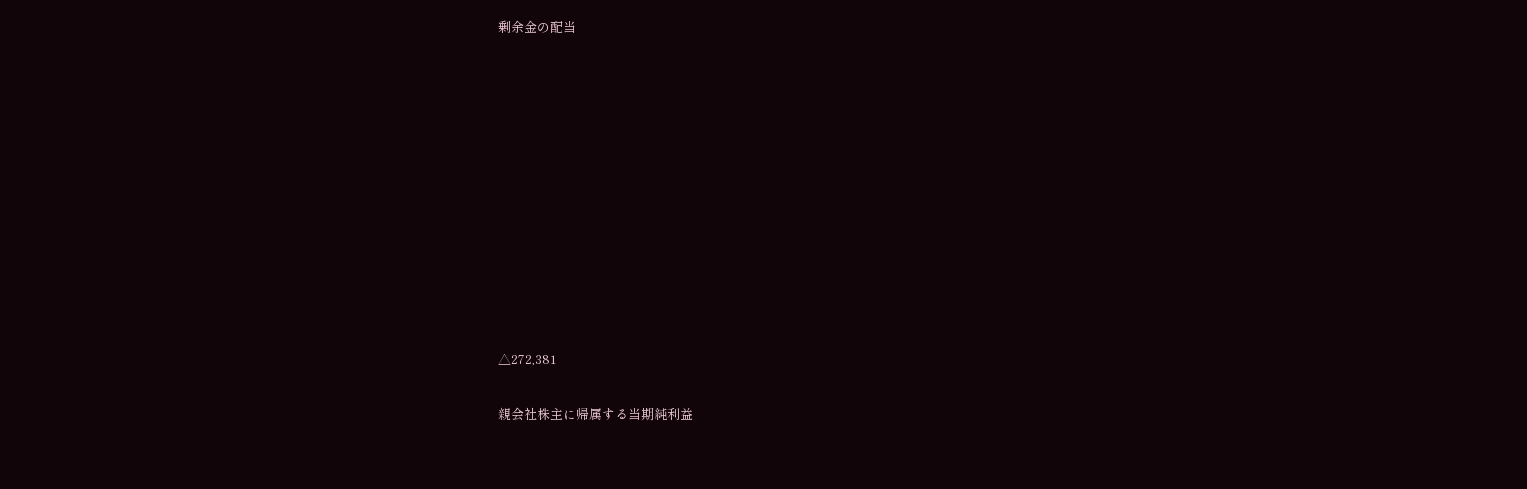剰余金の配当











△272,381

親会社株主に帰属する当期純利益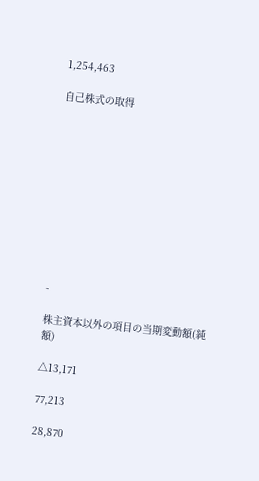1,254,463

自己株式の取得











-

株主資本以外の項目の当期変動額(純額)

△13,171

77,213

28,870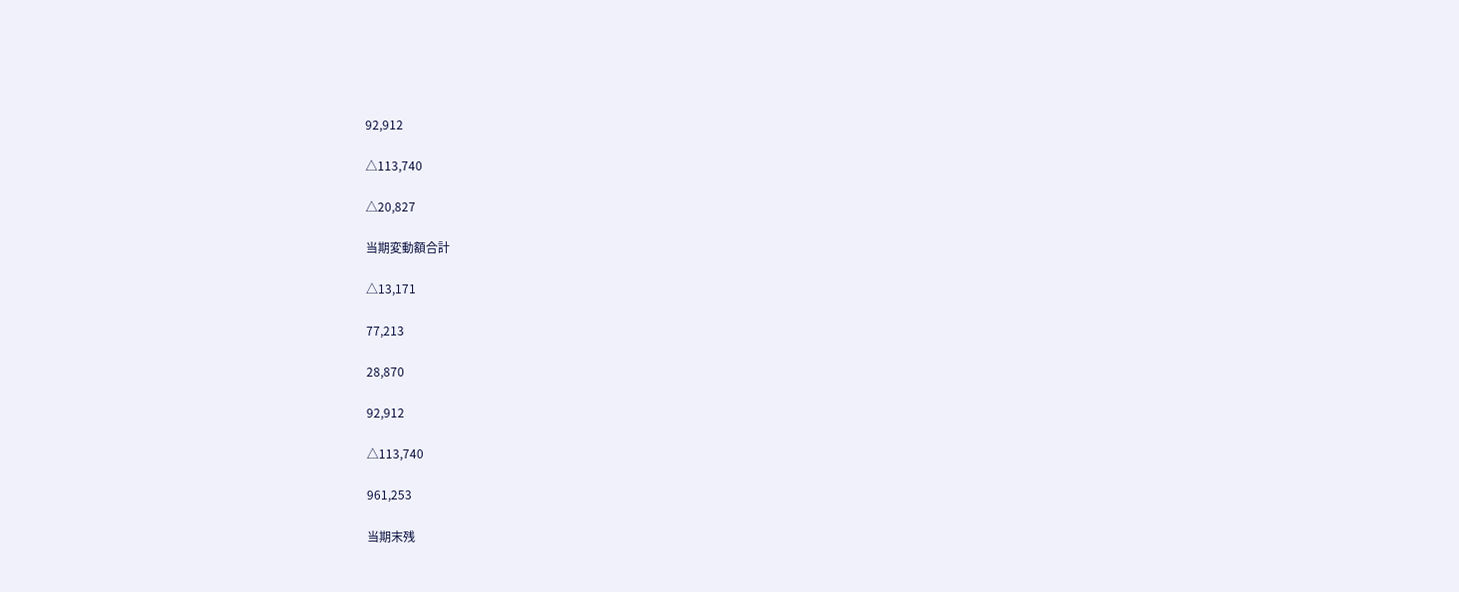92,912

△113,740

△20,827

当期変動額合計

△13,171

77,213

28,870

92,912

△113,740

961,253

当期末残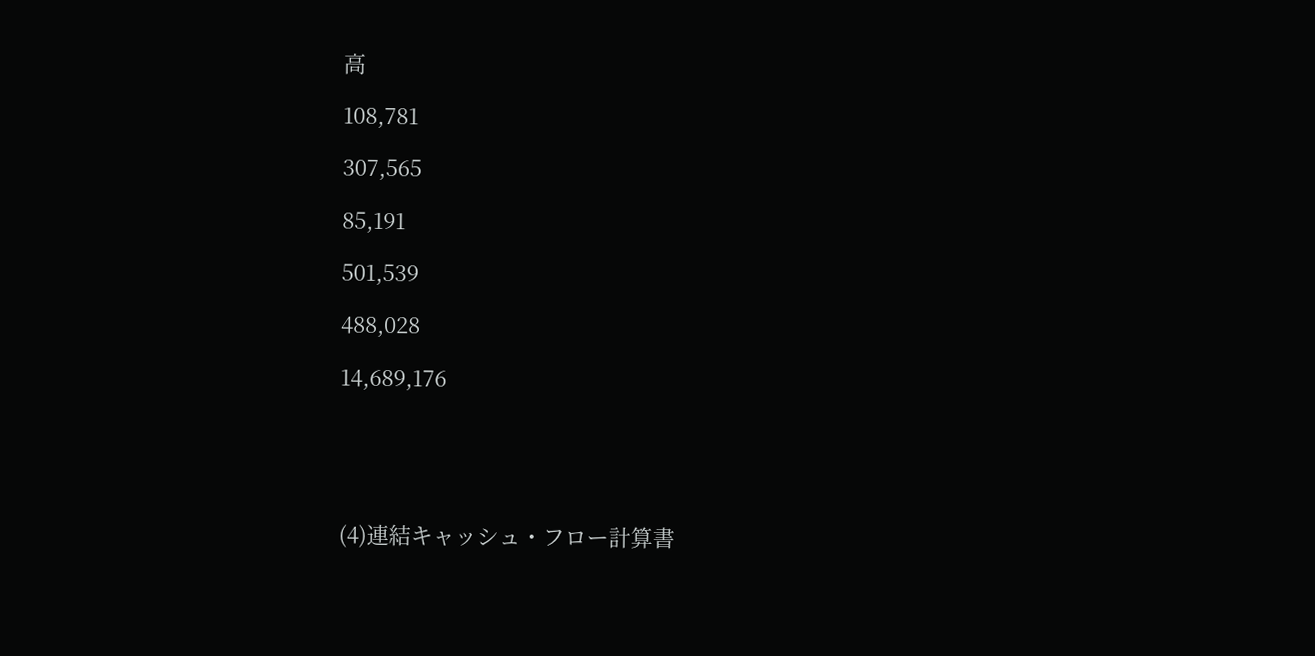高

108,781

307,565

85,191

501,539

488,028

14,689,176





(4)連結キャッシュ・フロー計算書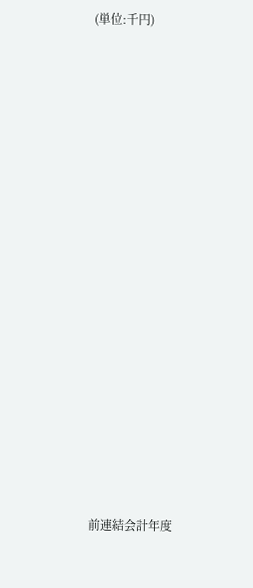(単位:千円)





















前連結会計年度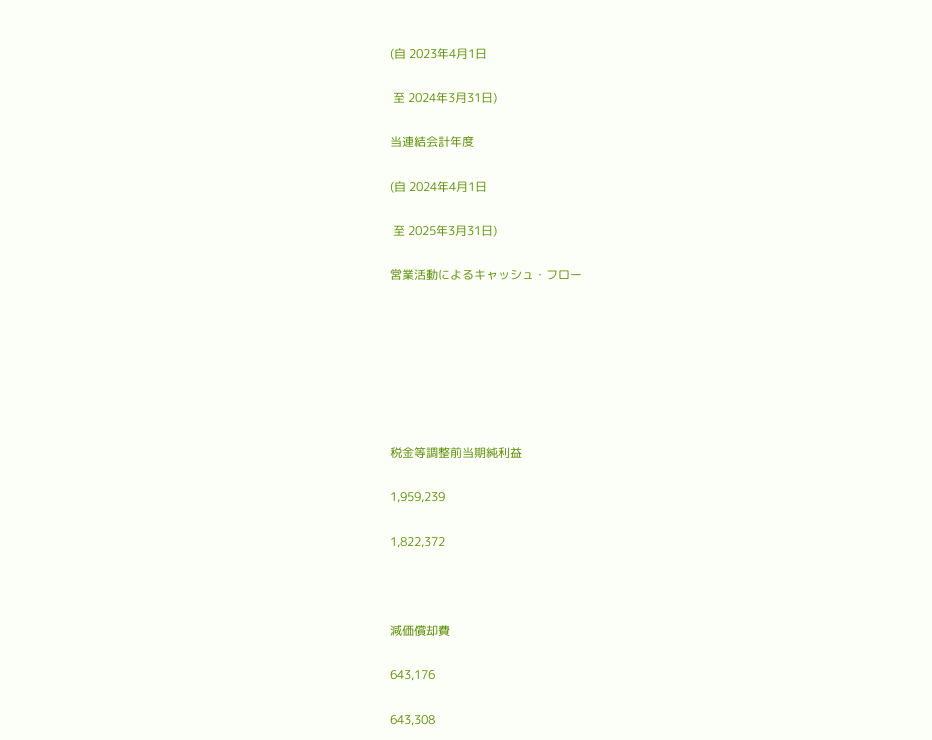(自 2023年4月1日

 至 2024年3月31日)

当連結会計年度

(自 2024年4月1日

 至 2025年3月31日)

営業活動によるキャッシュ・フロー







税金等調整前当期純利益

1,959,239

1,822,372



減価償却費

643,176

643,308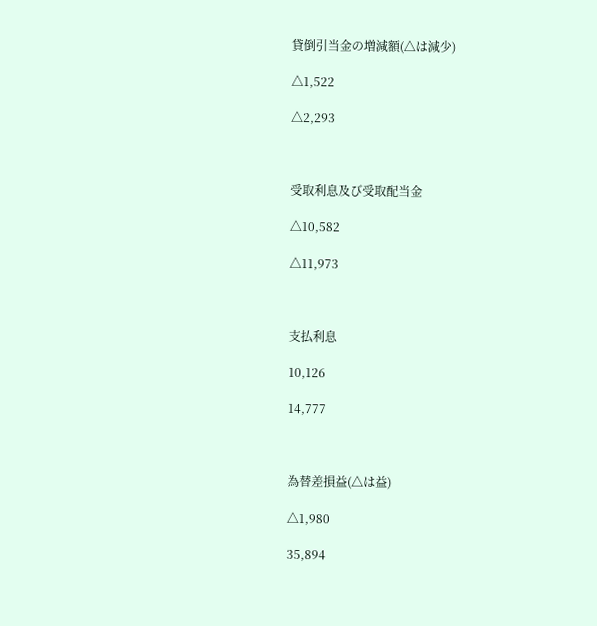貸倒引当金の増減額(△は減少)

△1,522

△2,293



受取利息及び受取配当金

△10,582

△11,973



支払利息

10,126

14,777



為替差損益(△は益)

△1,980

35,894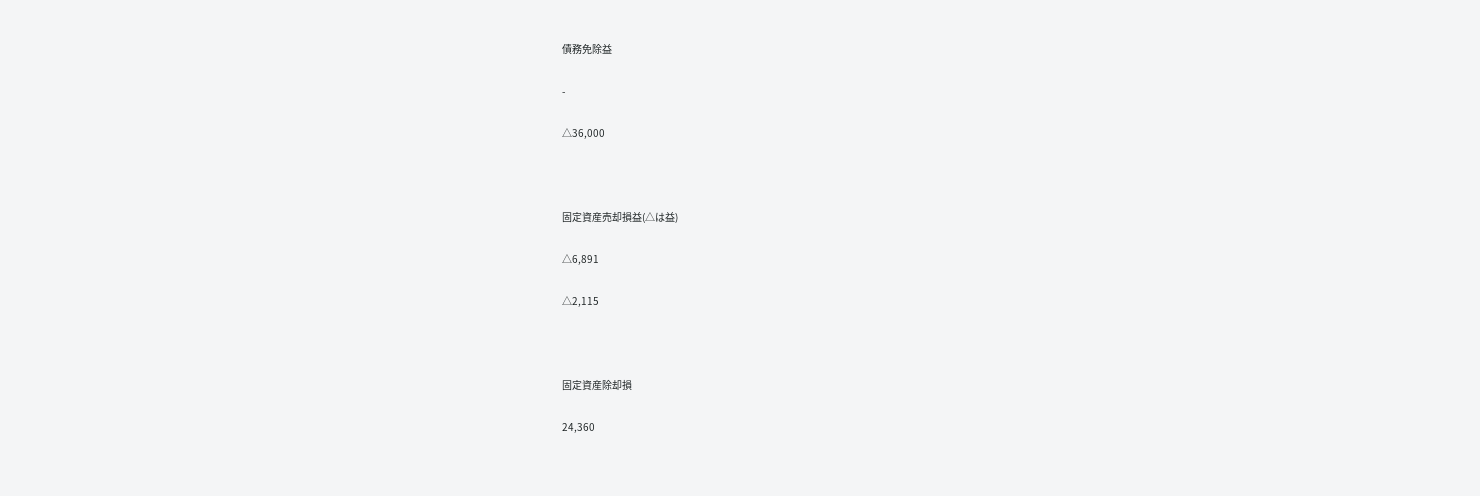債務免除益

-

△36,000



固定資産売却損益(△は益)

△6,891

△2,115



固定資産除却損

24,360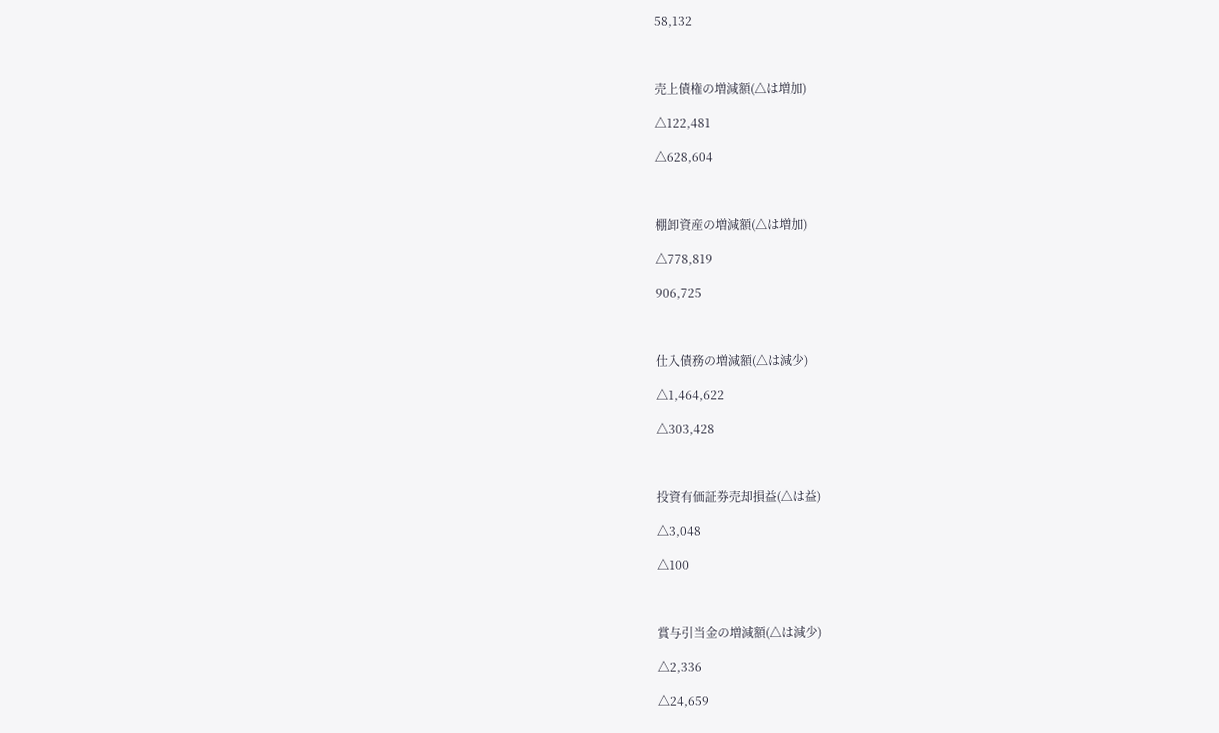58,132



売上債権の増減額(△は増加)

△122,481

△628,604



棚卸資産の増減額(△は増加)

△778,819

906,725



仕入債務の増減額(△は減少)

△1,464,622

△303,428



投資有価証券売却損益(△は益)

△3,048

△100



賞与引当金の増減額(△は減少)

△2,336

△24,659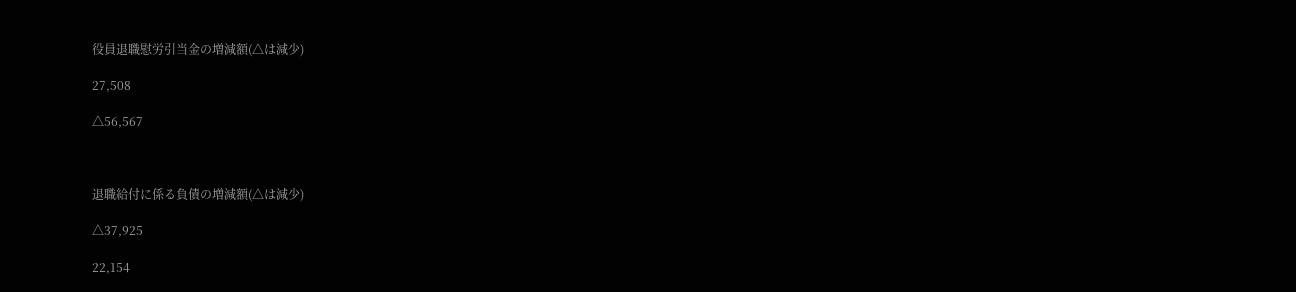役員退職慰労引当金の増減額(△は減少)

27,508

△56,567



退職給付に係る負債の増減額(△は減少)

△37,925

22,154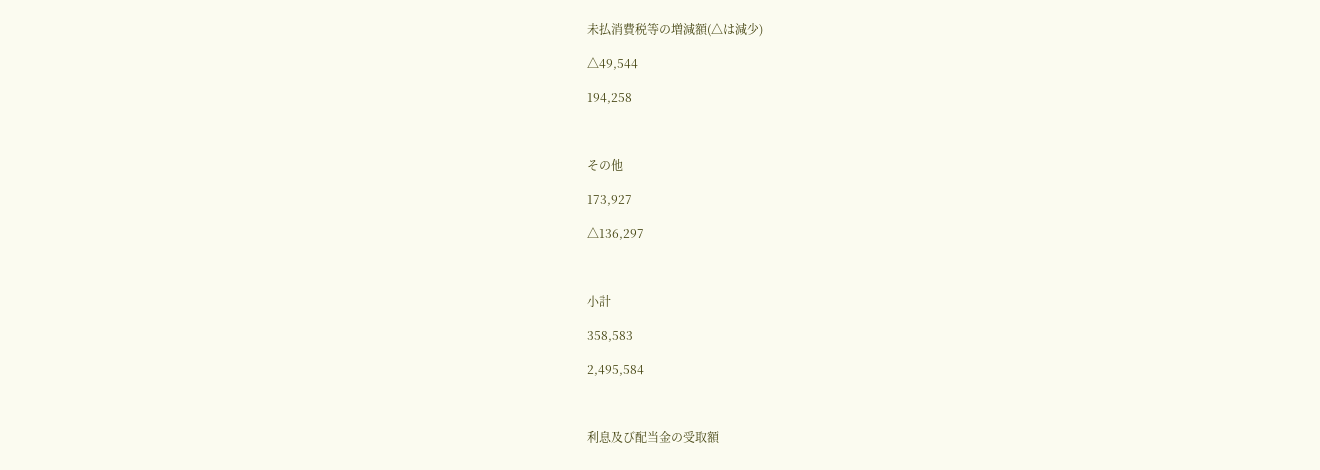未払消費税等の増減額(△は減少)

△49,544

194,258



その他

173,927

△136,297



小計

358,583

2,495,584



利息及び配当金の受取額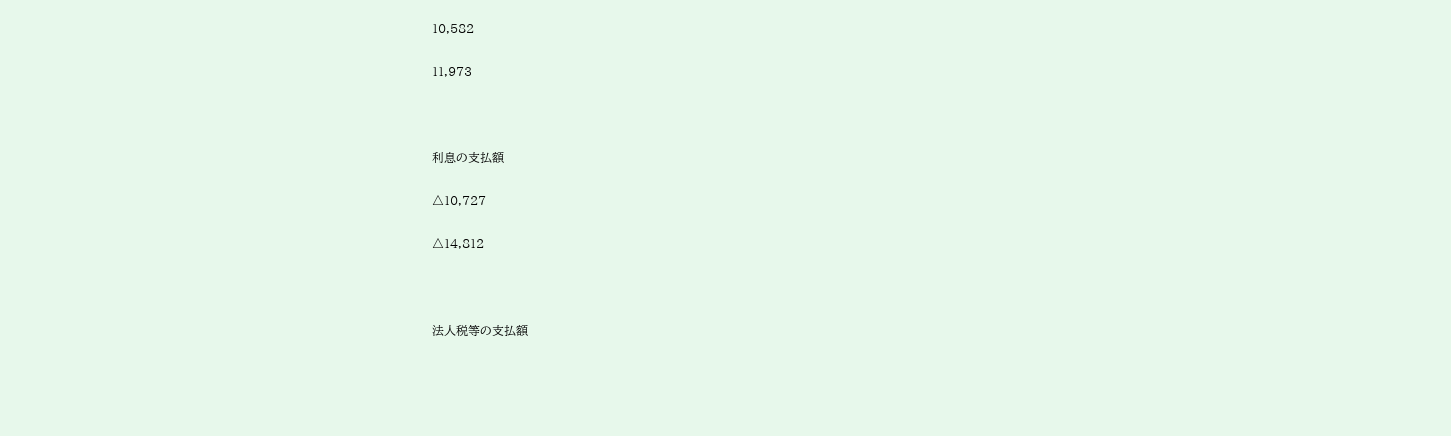10,582

11,973



利息の支払額

△10,727

△14,812



法人税等の支払額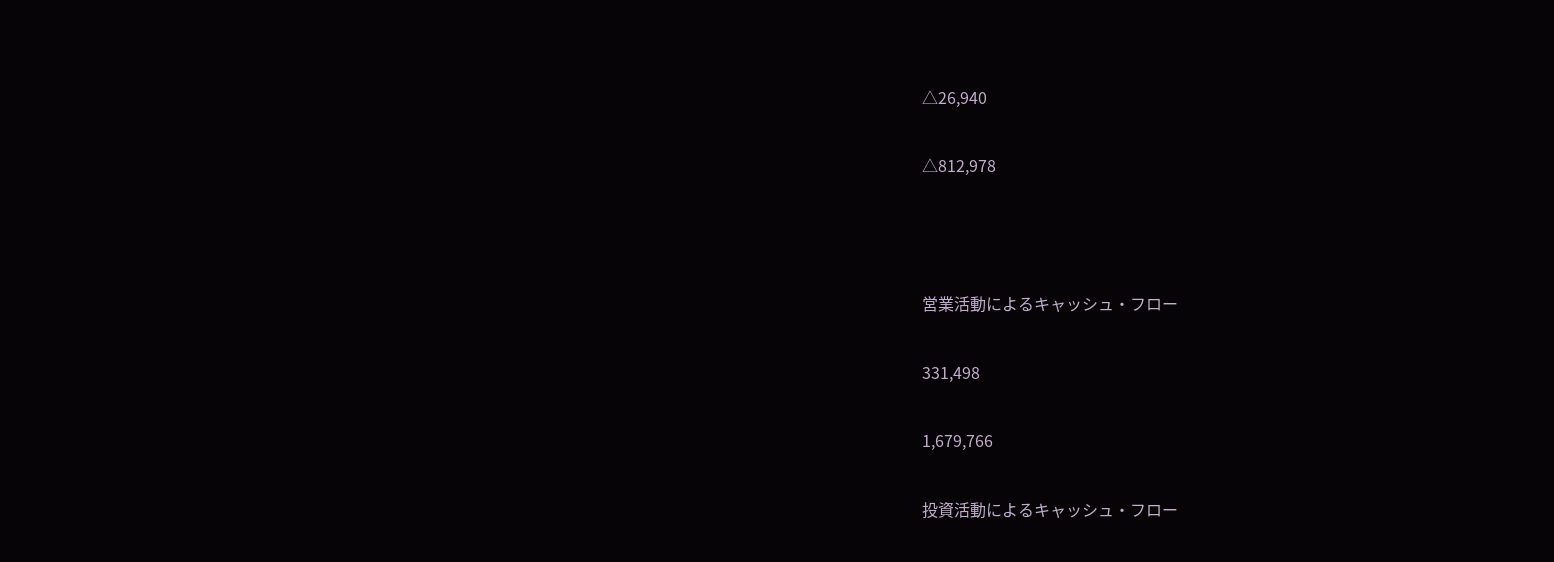△26,940

△812,978



営業活動によるキャッシュ・フロー

331,498

1,679,766

投資活動によるキャッシュ・フロー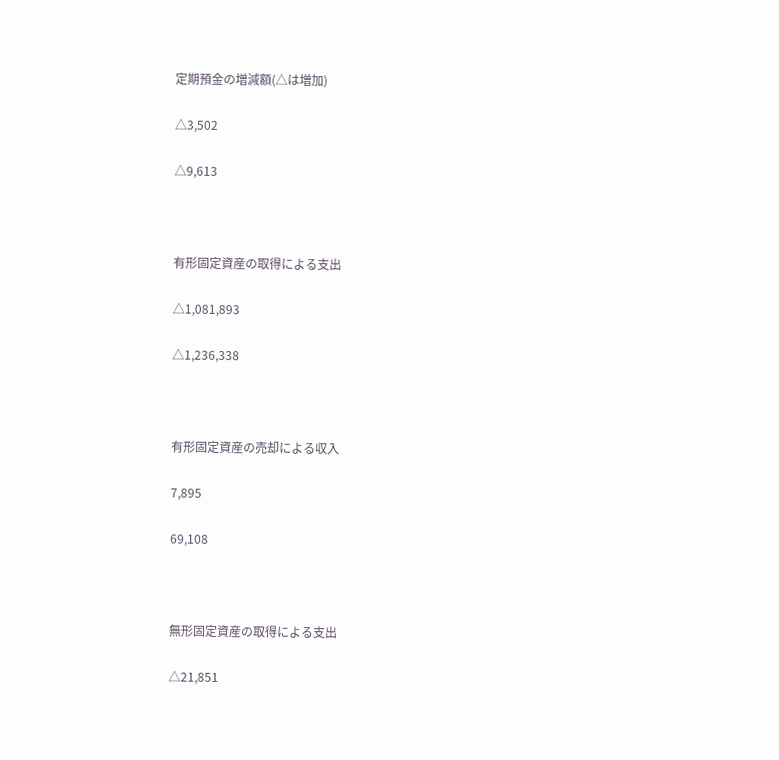定期預金の増減額(△は増加)

△3,502

△9,613



有形固定資産の取得による支出

△1,081,893

△1,236,338



有形固定資産の売却による収入

7,895

69,108



無形固定資産の取得による支出

△21,851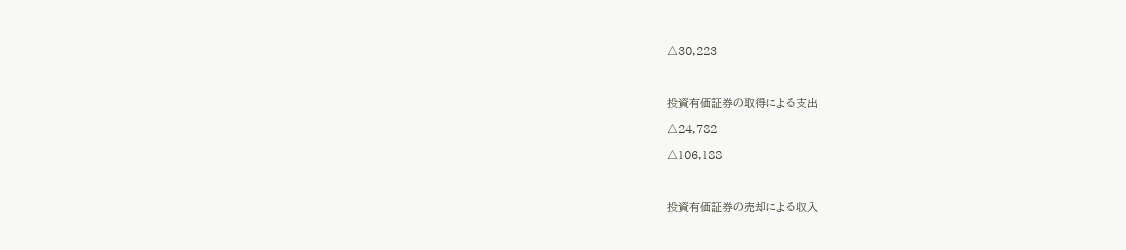△30,223



投資有価証券の取得による支出

△24,782

△106,188



投資有価証券の売却による収入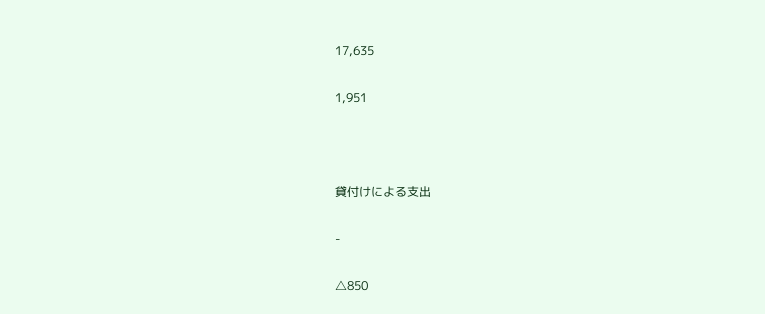17,635

1,951



貸付けによる支出

-

△850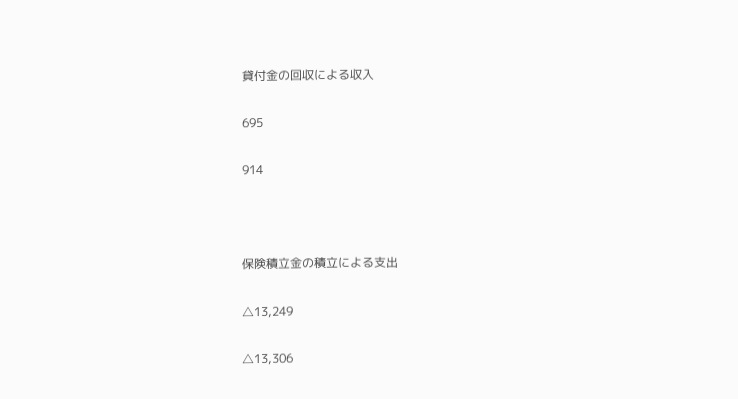貸付金の回収による収入

695

914



保険積立金の積立による支出

△13,249

△13,306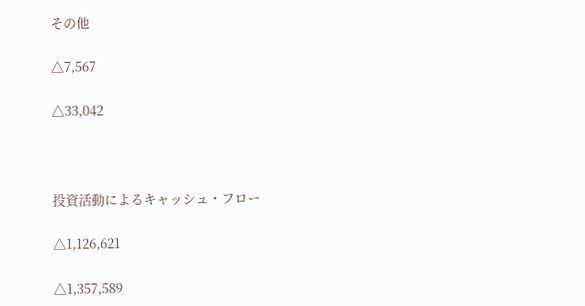その他

△7,567

△33,042



投資活動によるキャッシュ・フロー

△1,126,621

△1,357,589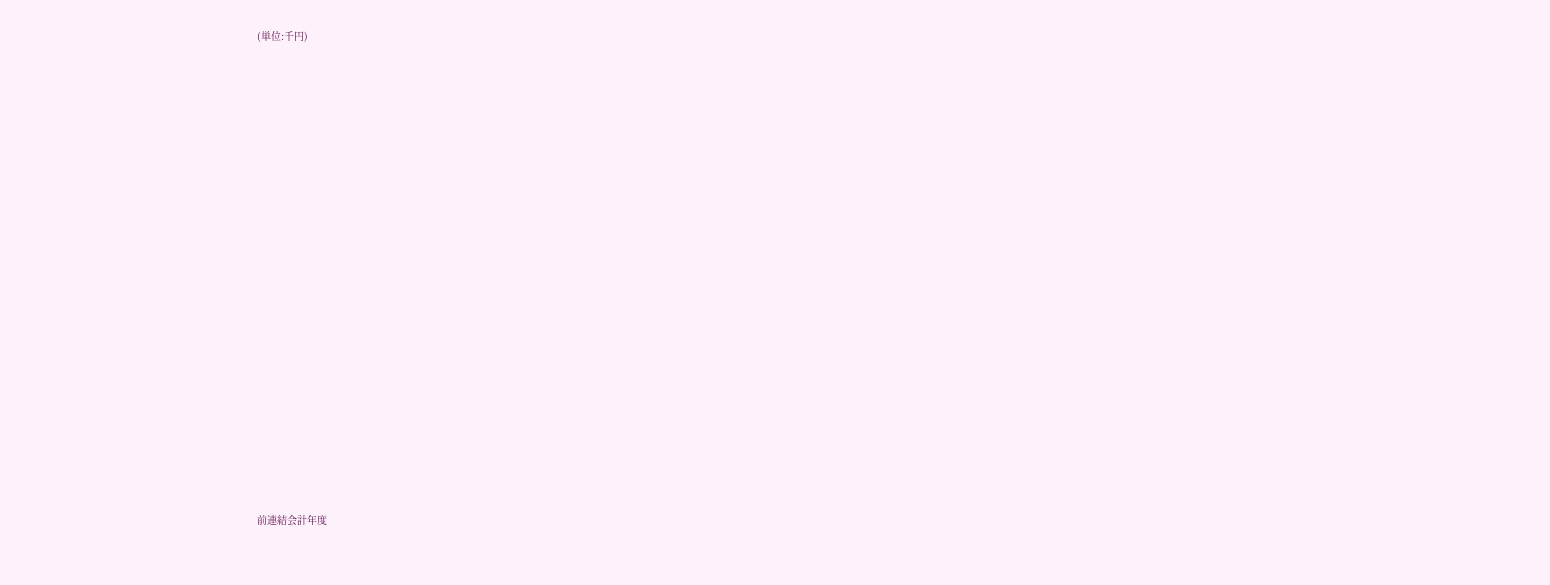(単位:千円)





















前連結会計年度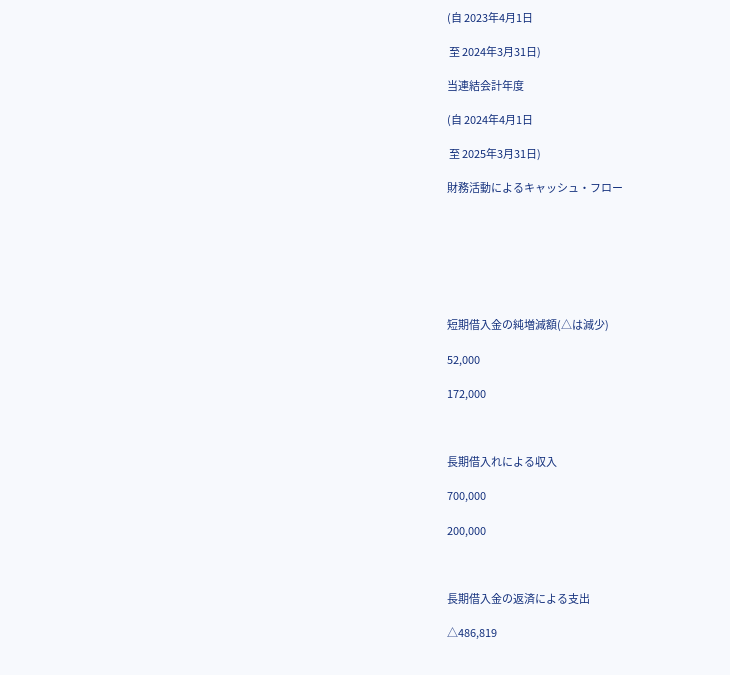(自 2023年4月1日

 至 2024年3月31日)

当連結会計年度

(自 2024年4月1日

 至 2025年3月31日)

財務活動によるキャッシュ・フロー







短期借入金の純増減額(△は減少)

52,000

172,000



長期借入れによる収入

700,000

200,000



長期借入金の返済による支出

△486,819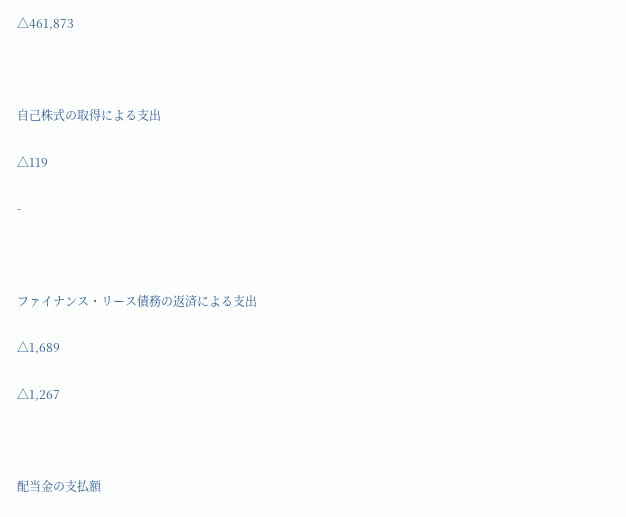△461,873



自己株式の取得による支出

△119

-



ファイナンス・リース債務の返済による支出

△1,689

△1,267



配当金の支払額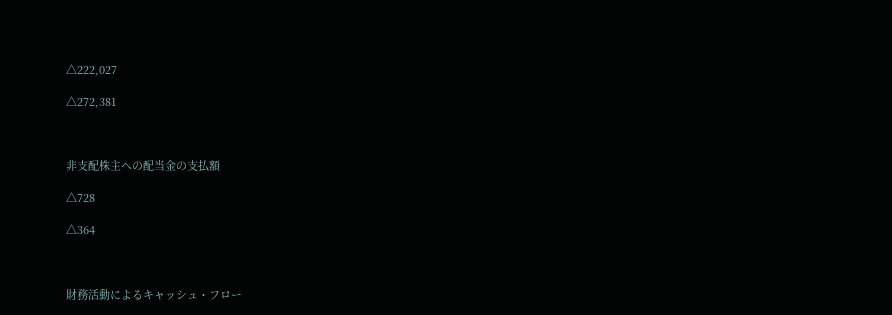△222,027

△272,381



非支配株主への配当金の支払額

△728

△364



財務活動によるキャッシュ・フロー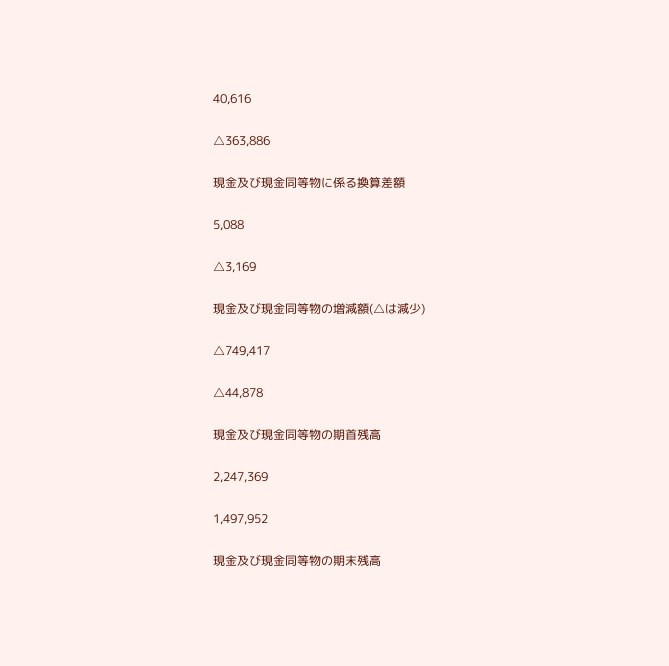40,616

△363,886

現金及び現金同等物に係る換算差額

5,088

△3,169

現金及び現金同等物の増減額(△は減少)

△749,417

△44,878

現金及び現金同等物の期首残高

2,247,369

1,497,952

現金及び現金同等物の期末残高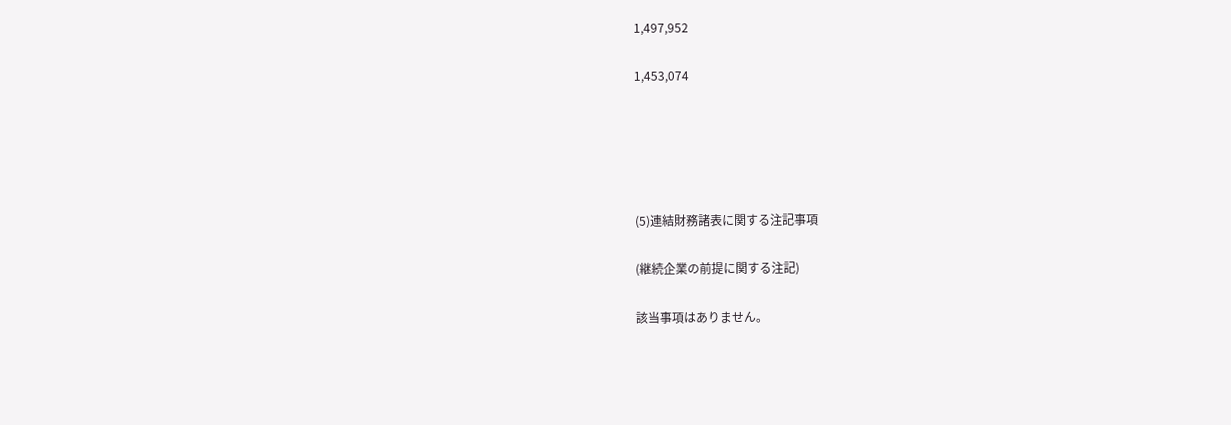1,497,952

1,453,074





(5)連結財務諸表に関する注記事項

(継続企業の前提に関する注記)

該当事項はありません。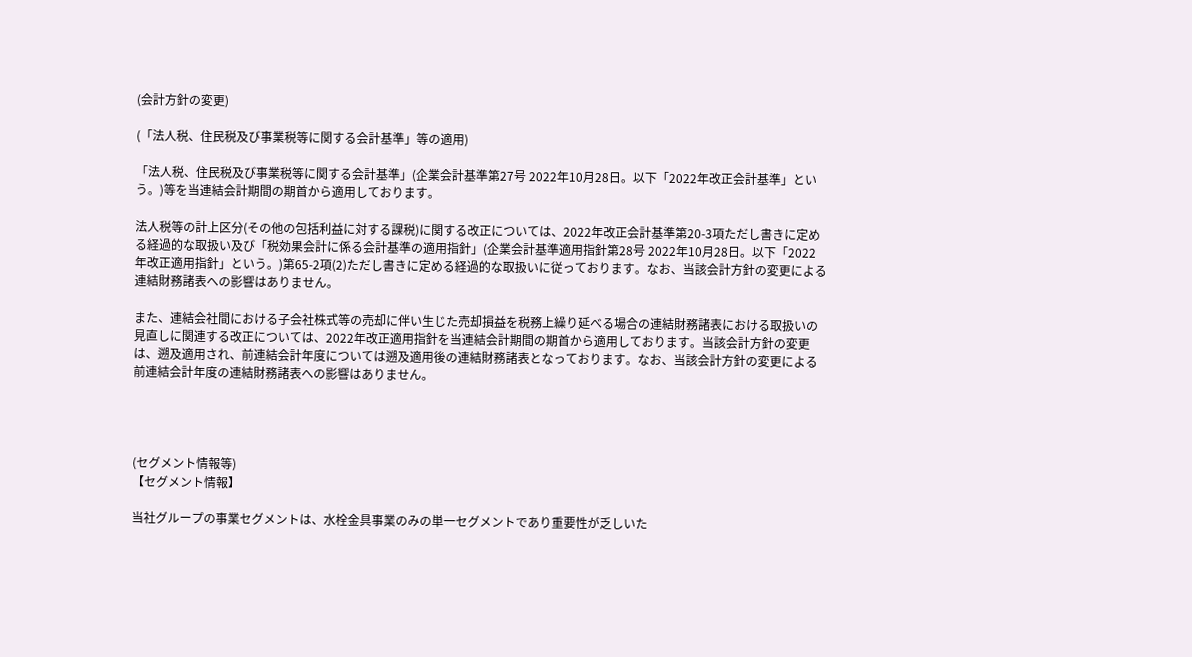(会計方針の変更)

(「法人税、住民税及び事業税等に関する会計基準」等の適用)

「法人税、住民税及び事業税等に関する会計基準」(企業会計基準第27号 2022年10月28日。以下「2022年改正会計基準」という。)等を当連結会計期間の期首から適用しております。

法人税等の計上区分(その他の包括利益に対する課税)に関する改正については、2022年改正会計基準第20-3項ただし書きに定める経過的な取扱い及び「税効果会計に係る会計基準の適用指針」(企業会計基準適用指針第28号 2022年10月28日。以下「2022年改正適用指針」という。)第65-2項(2)ただし書きに定める経過的な取扱いに従っております。なお、当該会計方針の変更による連結財務諸表への影響はありません。

また、連結会社間における子会社株式等の売却に伴い生じた売却損益を税務上繰り延べる場合の連結財務諸表における取扱いの見直しに関連する改正については、2022年改正適用指針を当連結会計期間の期首から適用しております。当該会計方針の変更は、遡及適用され、前連結会計年度については遡及適用後の連結財務諸表となっております。なお、当該会計方針の変更による前連結会計年度の連結財務諸表への影響はありません。




(セグメント情報等)
【セグメント情報】

当社グループの事業セグメントは、水栓金具事業のみの単一セグメントであり重要性が乏しいた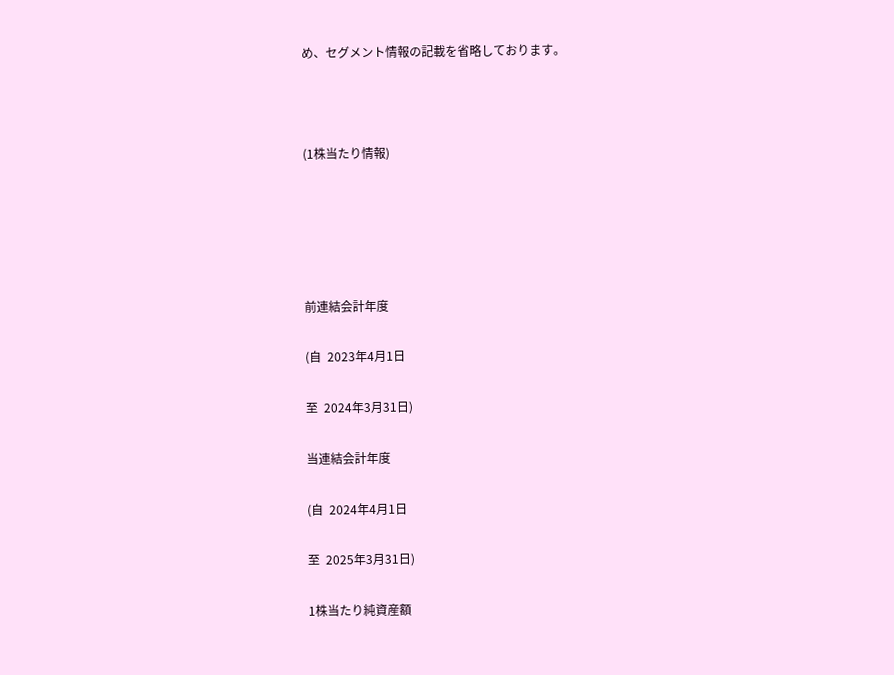め、セグメント情報の記載を省略しております。



(1株当たり情報)





前連結会計年度

(自  2023年4月1日

至  2024年3月31日)

当連結会計年度

(自  2024年4月1日

至  2025年3月31日)

1株当たり純資産額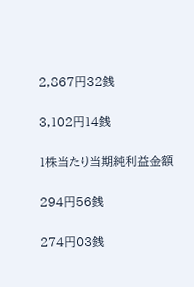2,867円32銭

3,102円14銭

1株当たり当期純利益金額

294円56銭

274円03銭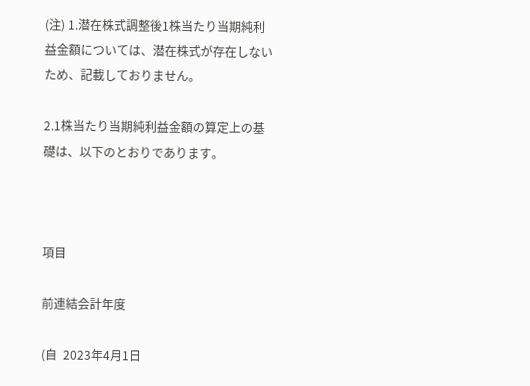(注) 1.潜在株式調整後1株当たり当期純利益金額については、潜在株式が存在しないため、記載しておりません。

2.1株当たり当期純利益金額の算定上の基礎は、以下のとおりであります。



項目

前連結会計年度

(自  2023年4月1日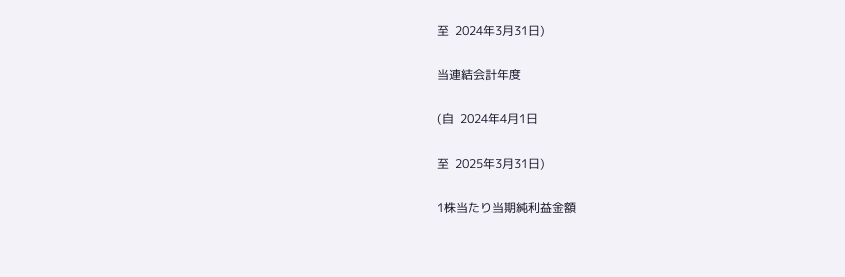至  2024年3月31日)

当連結会計年度

(自  2024年4月1日

至  2025年3月31日)

1株当たり当期純利益金額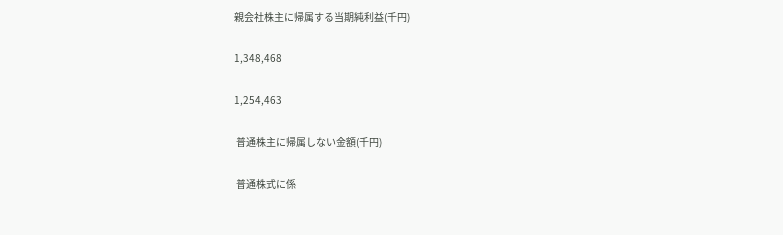親会社株主に帰属する当期純利益(千円)

1,348,468

1,254,463

 普通株主に帰属しない金額(千円)

 普通株式に係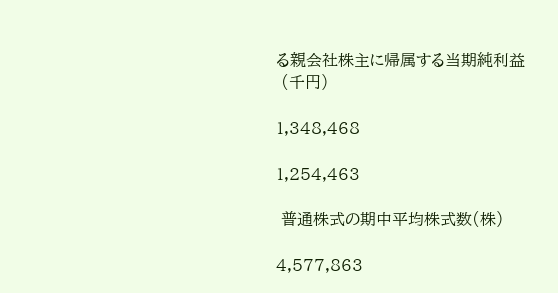る親会社株主に帰属する当期純利益
 (千円)

1,348,468

1,254,463

 普通株式の期中平均株式数(株)

4,577,863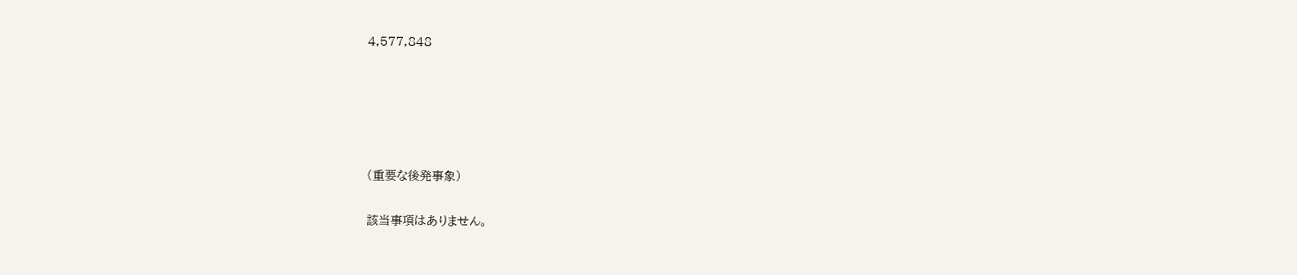4,577,848





(重要な後発事象)

該当事項はありません。